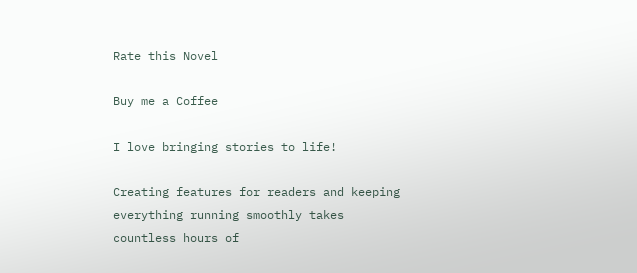Rate this Novel

Buy me a Coffee

I love bringing stories to life!

Creating features for readers and keeping everything running smoothly takes countless hours of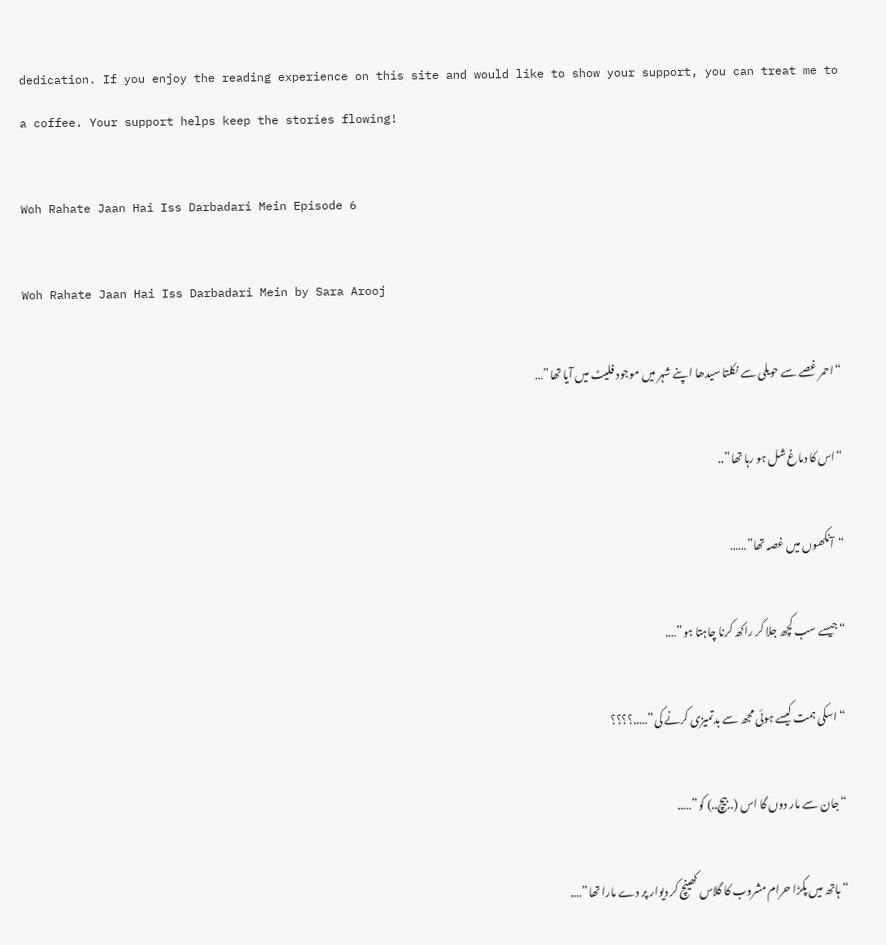dedication. If you enjoy the reading experience on this site and would like to show your support, you can treat me to a coffee. Your support helps keep the stories flowing!

Woh Rahate Jaan Hai Iss Darbadari Mein Episode 6

Woh Rahate Jaan Hai Iss Darbadari Mein by Sara Arooj

“احمر غصے سے حویلی سے نکلتا سیدھا اپنے شہر میں موجود فلیٹ میں آیا تھا”…

“اس کا دماغ شل ہو رہا تھا”..

“آنکھوں میں غصہ تھا”……

“جیسے سب کچھ جلا کر راکھ کرنا چاہتا ہو”….

“اسکی ہمت کیسے ہوئی مجھ سے بدتمیزی کرنے کی”…..؟؟؟؟

“جان سے مار دوں گا اس (..بیچ..) کو”…..

“ہاتھ میں پکڑا حرام مشروب کا گلاس کھینچ کر دیوار پر دے مارا تھا”….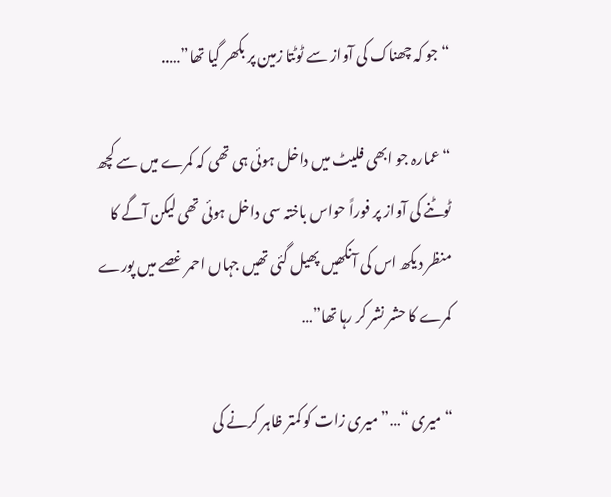“جو کہ چھناک کی آواز سے ٹوٹتا زمین پر بکھر گیا تھا”…..

“عمارہ جو ابھی فلیٹ میں داخل ہوئی ہی تھی کہ کمرے میں سے کچھ ٹوٹنے کی آواز پر فوراً حواس باختہ سی داخل ہوئی تھی لیکن آگے کا منظر دیکھ اس کی آنکھیں پھیل گئی تھیں جہاں احمر غصے میں پورے کمرے کا حشر نشر کر رہا تھا”…

“میری “…”میری زات کو کمتر ظاہر کرنے کی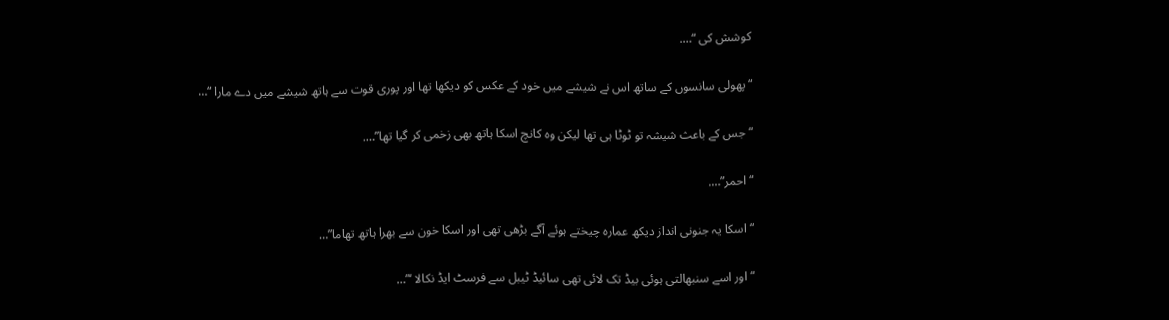کوشش کی “….

“پھولی سانسوں کے ساتھ اس نے شیشے میں خود کے عکس کو دیکھا تھا اور پوری قوت سے ہاتھ شیشے میں دے مارا “…

“جس کے باعث شیشہ تو ٹوٹا ہی تھا لیکن وہ کانچ اسکا ہاتھ بھی زخمی کر گیا تھا”….

“احمر”….

“اسکا یہ جنونی انداز دیکھ عمارہ چیختے ہوئے آگے بڑھی تھی اور اسکا خون سے بھرا ہاتھ تھاما”…

“اور اسے سنبھالتی ہوئی بیڈ تک لائی تھی سائیڈ ٹیبل سے فرسٹ ایڈ نکالا ‘”…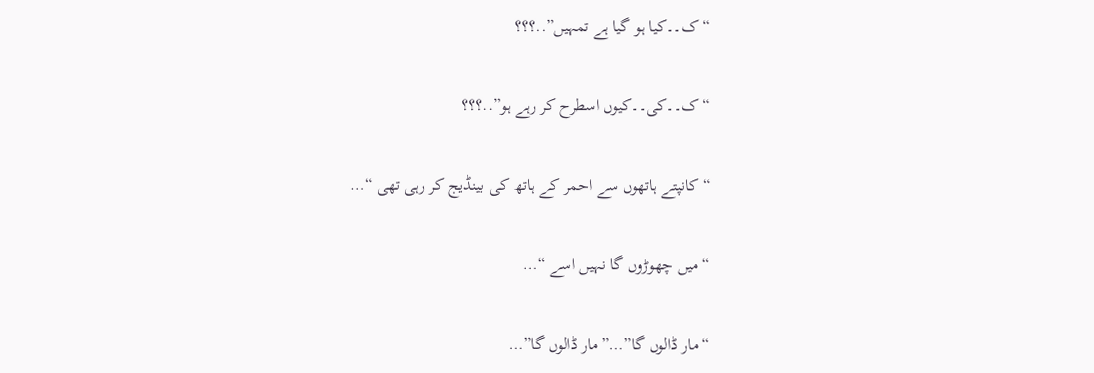“ک۔۔کیا ہو گیا ہے تمہیں”..؟؟؟

“ک۔۔کی۔۔کیوں اسطرح کر رہے ہو”..؟؟؟

“کانپتے ہاتھوں سے احمر کے ہاتھ کی بینڈیج کر رہی تھی “…

“میں چھوڑوں گا نہیں اسے “…

“مار ڈالوں گا”…”مار ڈالوں گا”…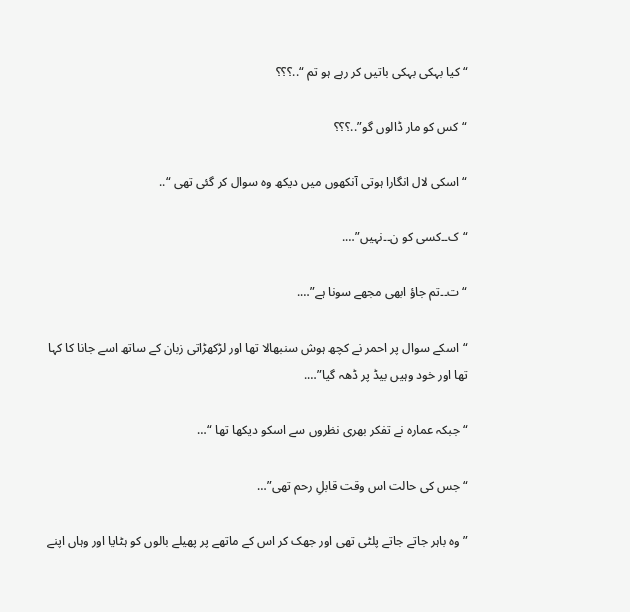“کیا بہکی بہکی باتیں کر رہے ہو تم “..؟؟؟

“کس کو مار ڈالوں گو”..؟؟؟

“اسکی لال انگارا ہوتی آنکھوں میں دیکھ وہ سوال کر گئی تھی “..

“ک۔۔کسی کو ن۔۔نہیں”….

“ت۔۔تم جاؤ ابھی مجھے سونا ہے”….

“اسکے سوال پر احمر نے کچھ ہوش سنبھالا تھا اور لڑکھڑاتی زبان کے ساتھ اسے جانا کا کہا تھا اور خود وہیں بیڈ پر ڈھہ گیا”….

“جبکہ عمارہ نے تفکر بھری نظروں سے اسکو دیکھا تھا “…

“جس کی حالت اس وقت قابلِ رحم تھی”…

” وہ باہر جاتے جاتے پلٹی تھی اور جھک کر اس کے ماتھے پر پھیلے بالوں کو ہٹایا اور وہاں اپنے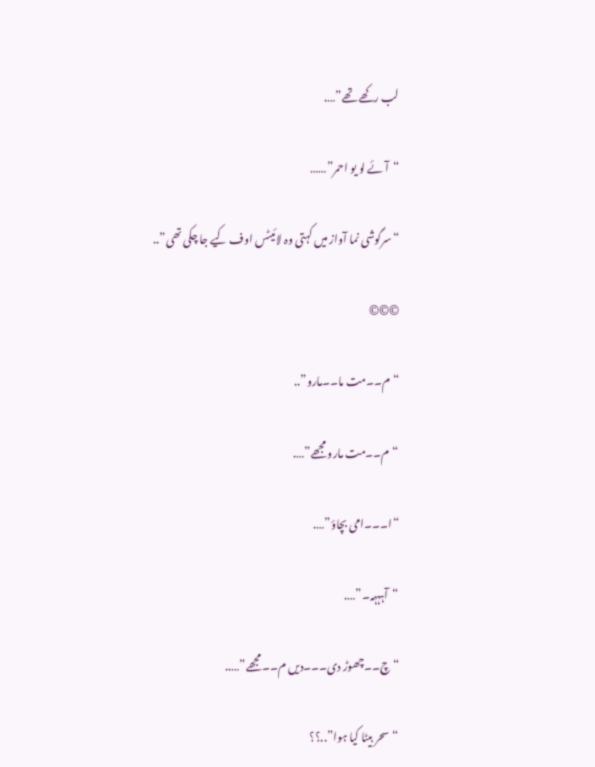لب رکھے تھے”….

“آئے لو یو احمر”……

“سرگوشی نما آواز میں کہتی وہ لائیٹس اوف کیے جا چکی تھی”..

©©©

“م۔۔مت ما۔۔مارو”..

“م۔۔مت مارو مجھے”….

“ا۔۔۔امی بچاؤ”….

“آہہہہ۔”….

“چ۔۔چھوڑ دی۔۔۔دیں م۔۔مجھے”…..

“سحر بیٹا کیا ہوا”..؟؟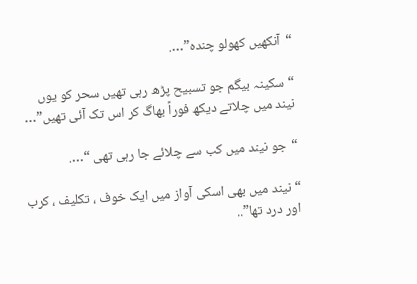“آنکھیں کھولو چندہ”….

“سکینہ بیگم جو تسبیح پڑھ رہی تھیں سحر کو یوں نیند میں چلاتے دیکھ فوراً بھاگ کر اس تک آئی تھیں”…

“جو نیند میں کب سے چلائے جا رہی تھی “….

“نیند میں بھی اسکی آواز میں ایک خوف ، تکلیف ، کرب اور درد تھا”..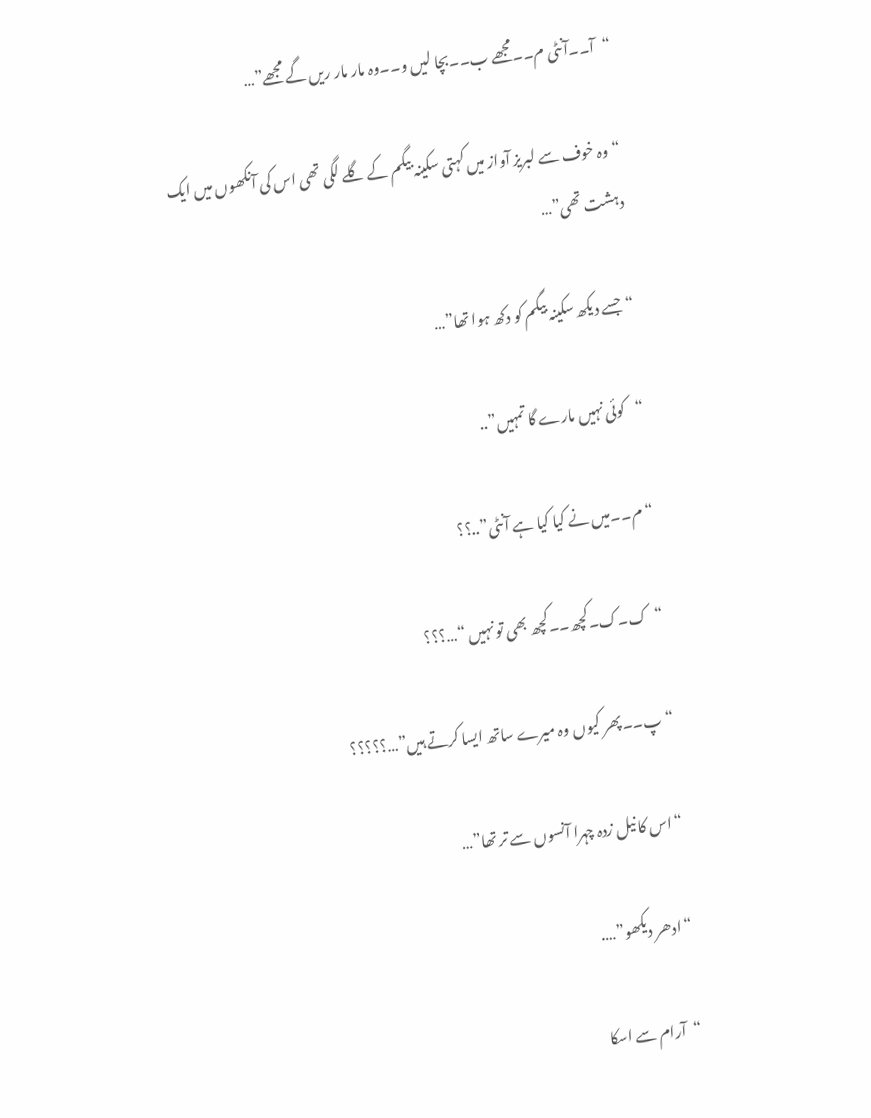“آ۔۔آنٹی م۔۔مجھے ب۔۔بچا لیں و۔۔وہ مار مار ریں گے مجھے”…

“وہ خوف سے لبریز آواز میں کہتی سکینہ بیگم کے گلے لگی تھی اس کی آنکھوں میں ایک دہشت تھی”…

“جسے دیکھ سکینہ بیگم کو دکھ ہوا تھا”…

“کوئی نہیں مارے گا تمہیں”..

“م۔۔میں نے کیا کیا ہے آنٹی”..؟؟

“ک۔ک۔کچھ۔۔کچھ بھی تو نہیں “…؟؟؟

“پ۔۔پھر کیوں وہ میرے ساتھ ایسا کرتے ہیں”…؟؟؟؟؟

“اس کا نیل زدہ چہرا آنسوں سے تر تھا”…

“ادھر دیکھو”….

“آرام سے اسکا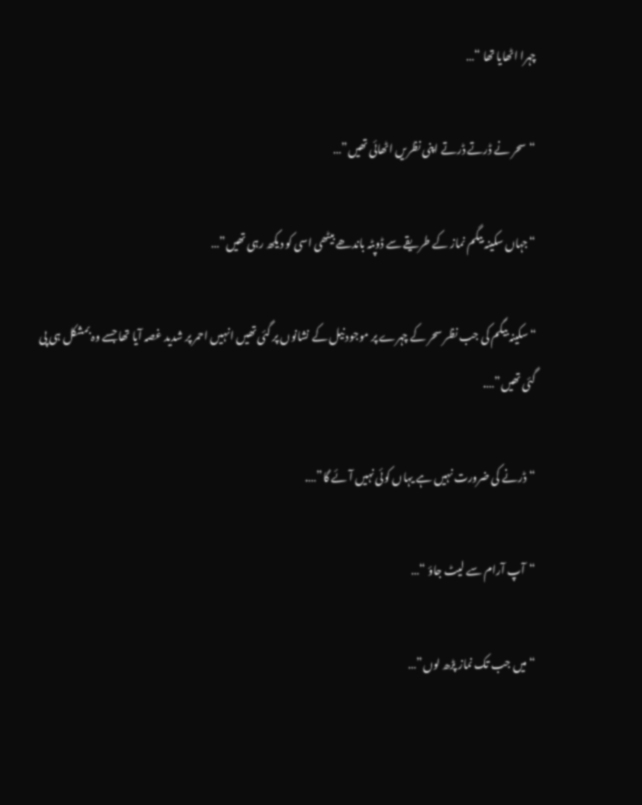چہرا اٹھایا تھا “…

“سحر نے ڈرتے ڈرتے اپنی نظریں اٹھائی تھیں”…

“جہاں سکینہ بیگم نماز کے طریقے سے ڈوپٹہ باندھے بیٹھی اسی کو دیکھ رہی تھیں”…

“سکینہ بیگم کی جب نظر سحر کے چہرے پر موجود نیل کے نشانوں پر گئی تھیں انہیں احمر پر شدید غصہ آیا تھا جسے وہ بمشکل ہی پی گئی تھیں”….

“ڈرنے کی ضرورت نہیں ہے یہاں کوئی نہیں آئے گا”….

“آپ آرام سے لیٹ جاؤ “…

“میں جب تک نماز پڑھ لوں”…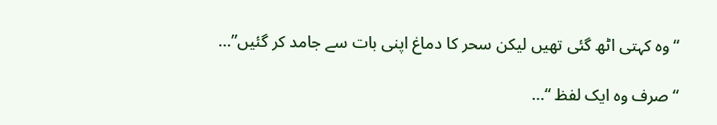“وہ کہتی اٹھ گئی تھیں لیکن سحر کا دماغ اپنی بات سے جامد کر گئیں”…

“صرف وہ ایک لفظ “…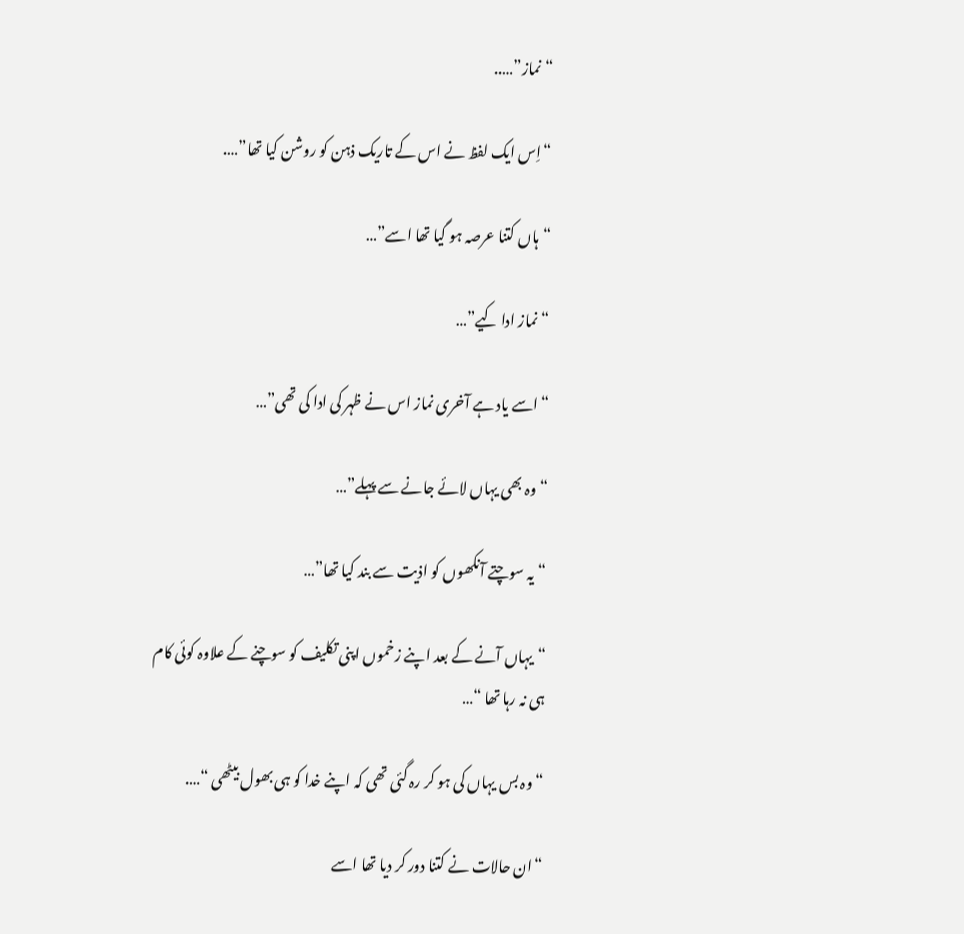“نماز”…..

“اِس ایک لفظ نے اس کے تاریک ذہن کو روشن کیا تھا”….

“ہاں کتنا عرصہ ہو گیا تھا اسے”…

“نماز ادا کیے”…

“اسے یاد ہے آخری نماز اس نے ظہر کی ادا کی تھی”…

“وہ بھی یہاں لائے جانے سے پہلے”…

“یہ سوچتے آنکھوں کو اذیت سے بند کیا تھا”…

“یہاں آنے کے بعد اپنے زخموں اپنی تکلیف کو سوچنے کے علاوہ کوئی کام ہی نہ رہا تھا “…

“وہ بس یہاں کی ہو کر رہ گئی تھی کہ اپنے خدا کو ہی بھول بیٹھی “….

“ان حالات نے کتنا دور کر دیا تھا اسے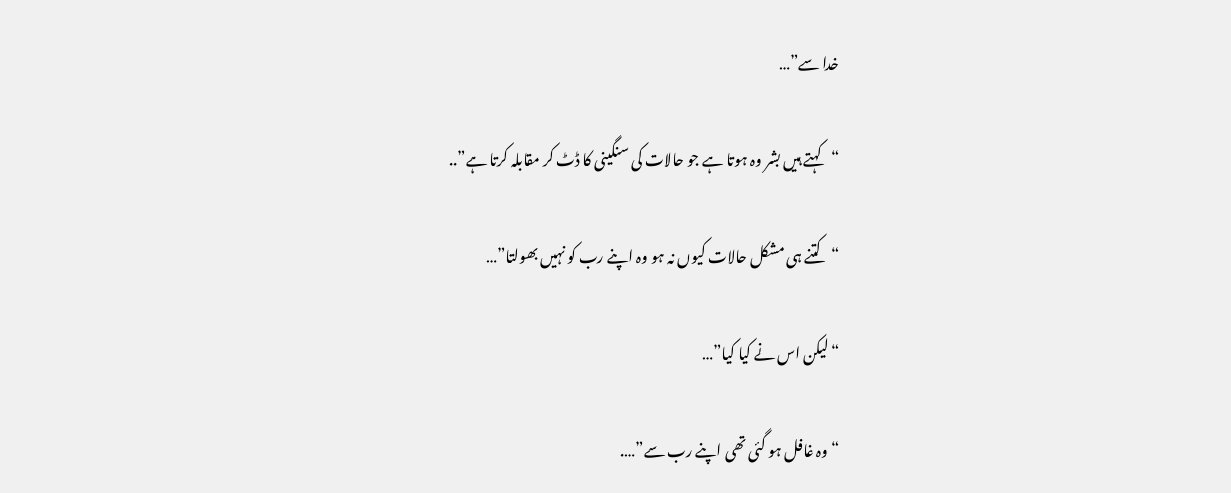خدا سے”…

“کہتے ہیں بشر وہ ہوتا ہے جو حالات کی سنگینی کا ڈٹ کر مقابلہ کرتا ہے”..

“کتنے ہی مشکل حالات کیوں نہ ہو وہ اپنے رب کو نہیں بھولتا”…

“لیکن اس نے کیا کیا”…

“وہ غافل ہو گئی تھی اپنے رب سے”….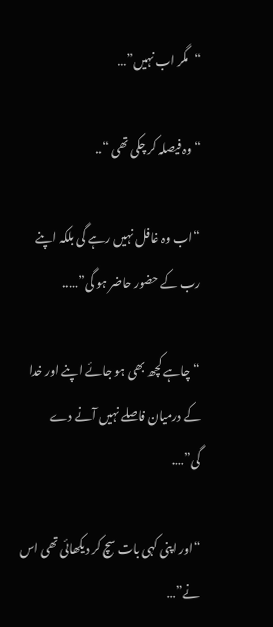“مگر اب نہیں”…

“وہ فیصلہ کر چکی تھی “..

“اب وہ غافل نہیں رہے گی بلکہ اپنے رب کے حضور حاضر ہو گی”…..

“چاہے کچھ بھی ہو جائے اپنے اور خدا کے درمیان فاصلے نہیں آنے دے گی”….

“اور اپنی کہی بات سچ کر دیکھائی تھی اس نے”…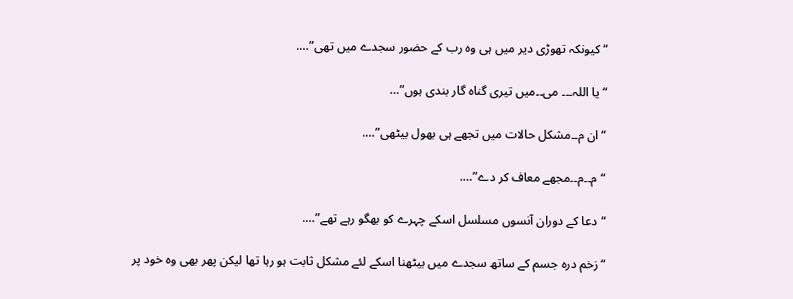“کیونکہ تھوڑی دیر میں ہی وہ رب کے حضور سجدے میں تھی”….

“یا اللہ۔۔۔ می۔۔میں تیری گناہ گار بندی ہوں”…

“ان م۔۔مشکل حالات میں تجھے ہی بھول بیٹھی”….

“م۔۔م۔۔مجھے معاف کر دے”….

“دعا کے دوران آنسوں مسلسل اسکے چہرے کو بھگو رہے تھے”….

“زخم درہ جسم کے ساتھ سجدے میں بیٹھنا اسکے لئے مشکل ثابت ہو رہا تھا لیکن پھر بھی وہ خود پر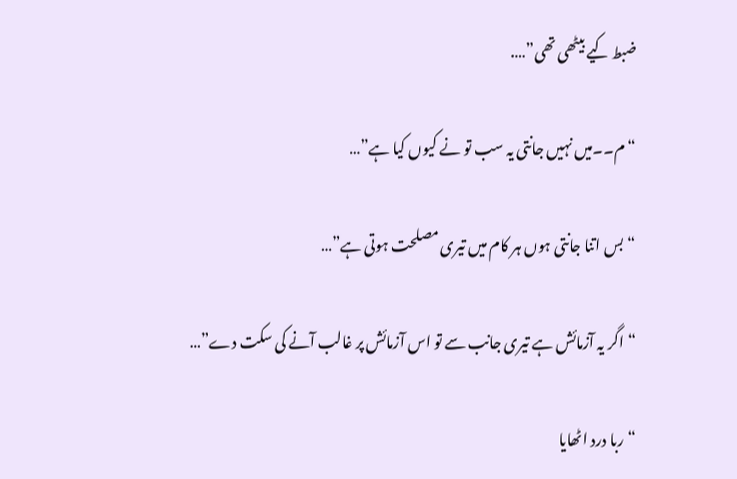ضبط کیے بیٹھی تھی”….

“م۔۔میں نہیں جانتی یہ سب تو نے کیوں کیا ہے”…

“بس اتنا جانتی ہوں ہر کام میں تیری مصلحت ہوتی ہے”…

“اگر یہ آزمائش ہے تیری جانب سے تو اس آزمائش پر غالب آنے کی سکت دے”…

“ربا درد اٹھایا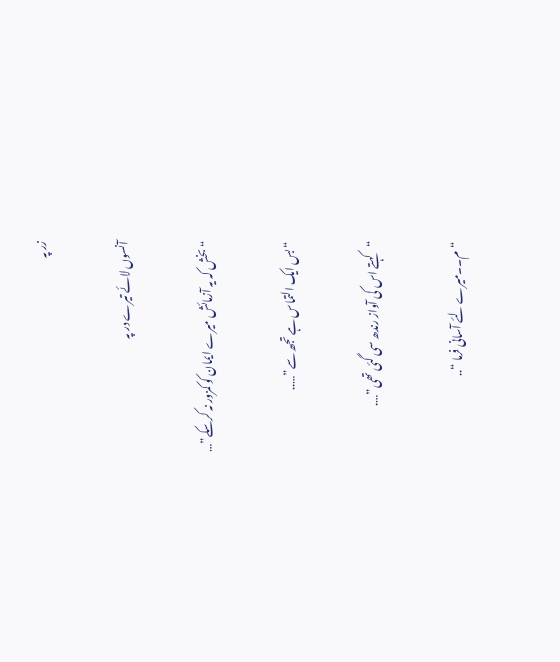زر پہ

آنسوں لائے تیرے در پہ

“بخش کہ یہ آزمائش میرے ایمان کو کمزور نہ کرسکے”…

“بس ایک التماس ہے تجھ سے”…..

“کہتے اس کی آواز رندھ سی گئی تھی”….

“م۔۔میرے لئے آسانی فرما “..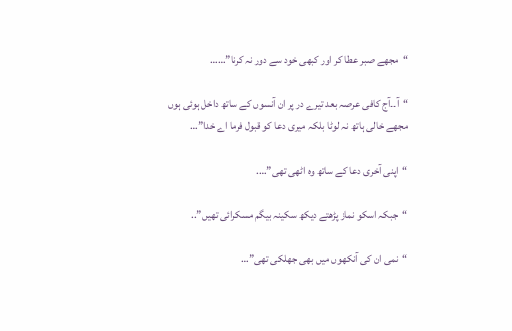“مجھے صبر عطا کر اور کبھی خود سے دور نہ کرنا”……

“آ۔۔آج کافی عرصہ بعد تیرے در پر ان آنسوں کے ساتھ داخل ہوئی ہوں مجھے خالی ہاتھ نہ لوٹا بلکہ میری دعا کو قبول فرما اے خدا”…

“اپنی آخری دعا کے ساتھ وہ اٹھی تھی”….

“جبکہ اسکو نماز پڑھتے دیکھ سکینہ بیگم مسکرائی تھیں”..

“نمی ان کی آنکھوں میں بھی جھلکی تھی”…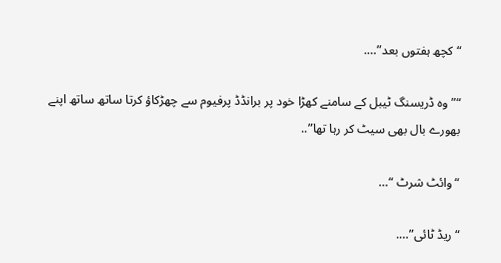“کچھ ہفتوں بعد”….

“”وہ ڈریسنگ ٹیبل کے سامنے کھڑا خود پر برانڈڈ پرفیوم سے چھڑکاؤ کرتا ساتھ ساتھ اپنے بھورے بال بھی سیٹ کر رہا تھا”..

“وائٹ شرٹ “…

“ریڈ ٹائی”….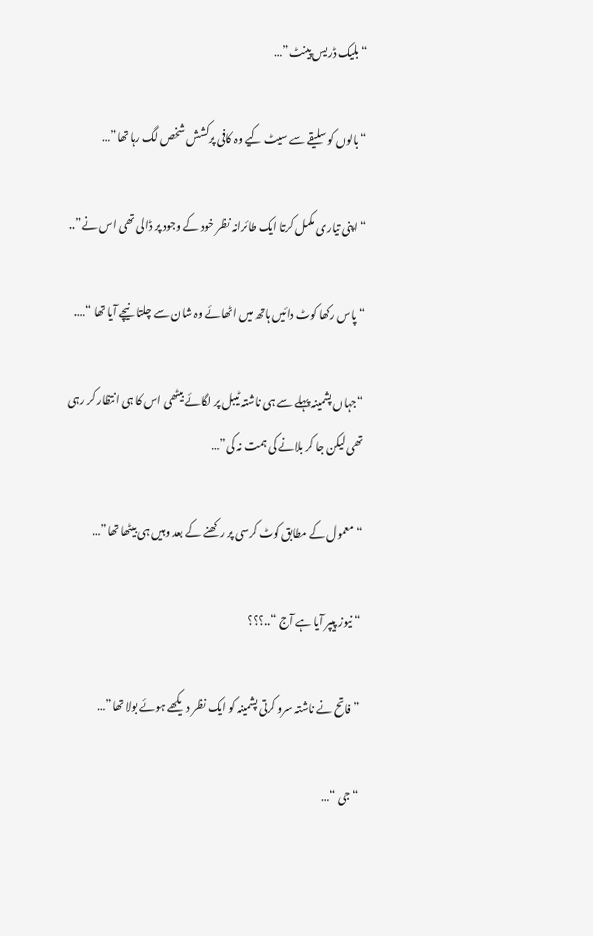“بلیک ڈریس پینٹ”…

“بالوں کو سلیقے سے سیٹ کیے وہ کافی پرکشش شخص لگ رہا تھا”…

“اپنی تیاری مکمل کرتا ایک طائرانہ نظر خود کے وجود پر ڈالی تھی اس نے”..

“پاس رکھا کوٹ دائیں ہاتھ میں اٹھائے وہ شان سے چلتا نیچے آیا تھا “….

“جہاں پشمینہ پہلے سے ہی ناشتہ ٹیبل پر لگائے بیٹھی اس کا ہی انتظار کر رہی تھی لیکن جا کر بلانے کی ہمت نہ کی”…

“معمول کے مطابق کوٹ کرسی پر رکھنے کے بعد وہیں ہی بیٹھا تھا”…

“نیوز پیپر آیا ہے آج “..؟؟؟

” فاتح نے ناشتہ سرو کرتی پشمینہ کو ایک نظر دیکھے ہوئے بولا تھا”…

“جی “…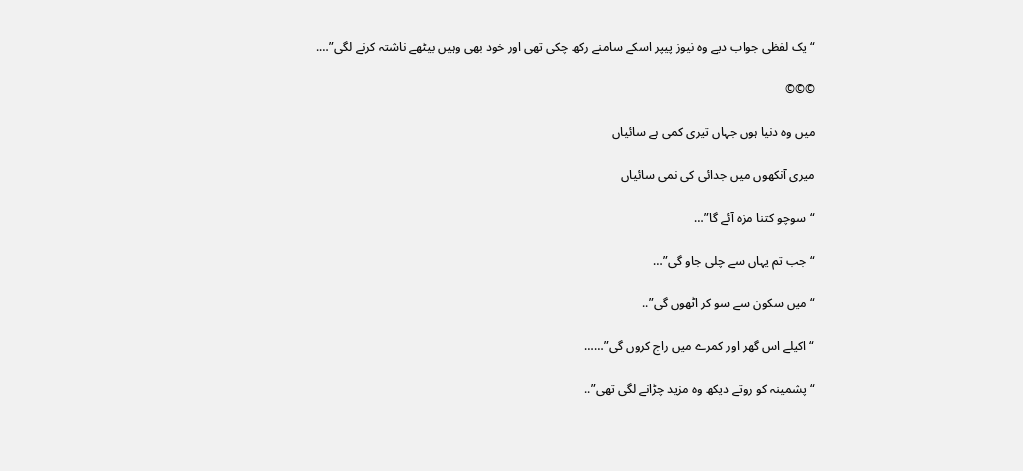“یک لفظی جواب دیے وہ نیوز پیپر اسکے سامنے رکھ چکی تھی اور خود بھی وہیں بیٹھے ناشتہ کرنے لگی”….

©©©

میں وہ دنیا ہوں جہاں تیری کمی ہے سائیاں

میری آنکھوں میں جدائی کی نمی سائیاں

“سوچو کتنا مزہ آئے گا”…

“جب تم یہاں سے چلی جاو گی”…

“میں سکون سے سو کر اٹھوں گی”..

“اکیلے اس گھر اور کمرے میں راج کروں گی”……

“پشمینہ کو روتے دیکھ وہ مزید چڑانے لگی تھی”..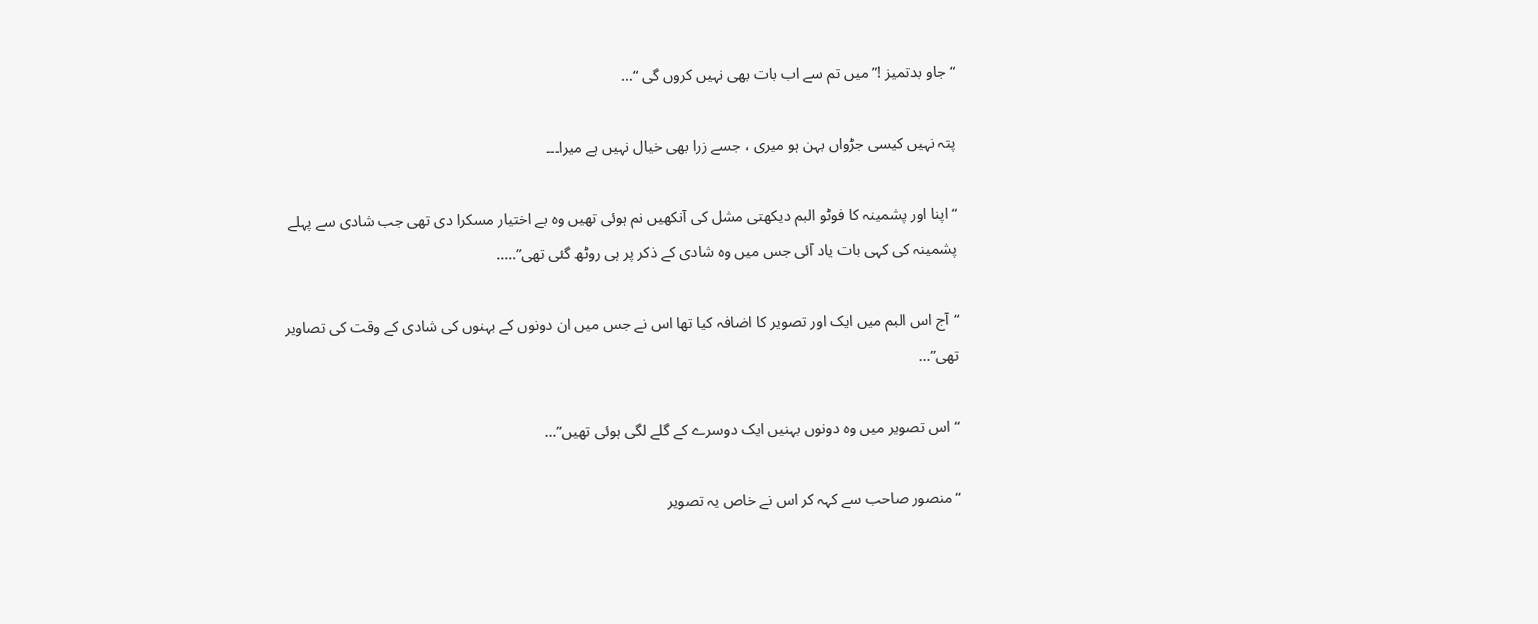“جاو بدتمیز !” میں تم سے اب بات بھی نہیں کروں گی “…

پتہ نہیں کیسی جڑواں بہن ہو میری ، جسے زرا بھی خیال نہیں ہے میرا۔۔۔

“اپنا اور پشمینہ کا فوٹو البم دیکھتی مشل کی آنکھیں نم ہوئی تھیں وہ بے اختیار مسکرا دی تھی جب شادی سے پہلے پشمینہ کی کہی بات یاد آئی جس میں وہ شادی کے ذکر پر ہی روٹھ گئی تھی”…..

“آج اس البم میں ایک اور تصویر کا اضافہ کیا تھا اس نے جس میں ان دونوں کے بہنوں کی شادی کے وقت کی تصاویر تھی”…

“اس تصویر میں وہ دونوں بہنیں ایک دوسرے کے گلے لگی ہوئی تھیں”…

“منصور صاحب سے کہہ کر اس نے خاص یہ تصویر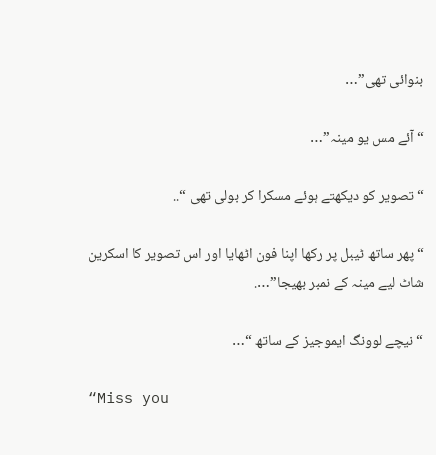بنوائی تھی”…

“آئے مس یو مینہ”…

“تصویر کو دیکھتے ہوئے مسکرا کر بولی تھی “..

“پھر ساتھ ٹیبل پر رکھا اپنا فون اٹھایا اور اس تصویر کا اسکرین شاٹ لیے مینہ کے نمبر بھیجا”….

“نیچے لوونگ ایموجیز کے ساتھ “…

“Miss you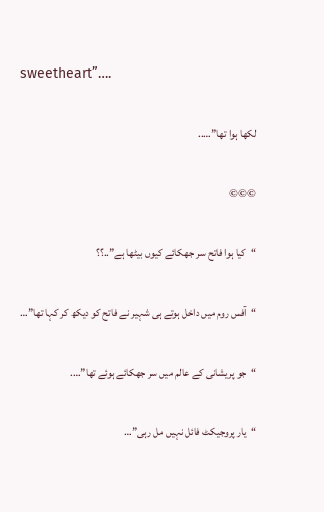sweetheart”….

لکھا ہوا تھا”…..

©©©

“کیا ہوا فاتح سر جھکائے کیوں بیٹھا ہے”..؟؟

“آفس روم میں داخل ہوتے ہی شہیر نے فاتح کو دیکھ کر کہا تھا”…

“جو پریشانی کے عالم میں سر جھکائے ہوئے تھا”….

“یار پروجیکٹ فائل نہیں مل رہی”…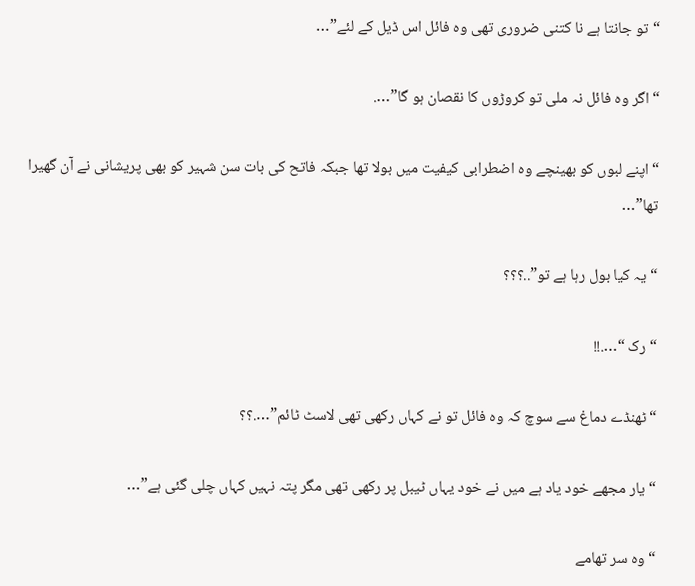“تو جانتا ہے نا کتنی ضروری تھی وہ فائل اس ڈیل کے لئے”…

“اگر وہ فائل نہ ملی تو کروڑوں کا نقصان ہو گا”….

“اپنے لبوں کو بھینچے وہ اضطرابی کیفیت میں بولا تھا جبکہ فاتح کی بات سن شہیر کو بھی پریشانی نے آن گھیرا تھا”…

“یہ کیا بول رہا ہے تو”..؟؟؟

“رک “….!!

“ٹھنڈے دماغ سے سوچ کہ وہ فائل تو نے کہاں رکھی تھی لاسٹ ٹائم”….؟؟

“یار مجھے خود یاد ہے میں نے خود یہاں ٹیبل پر رکھی تھی مگر پتہ نہیں کہاں چلی گئی ہے”…

“وہ سر تھامے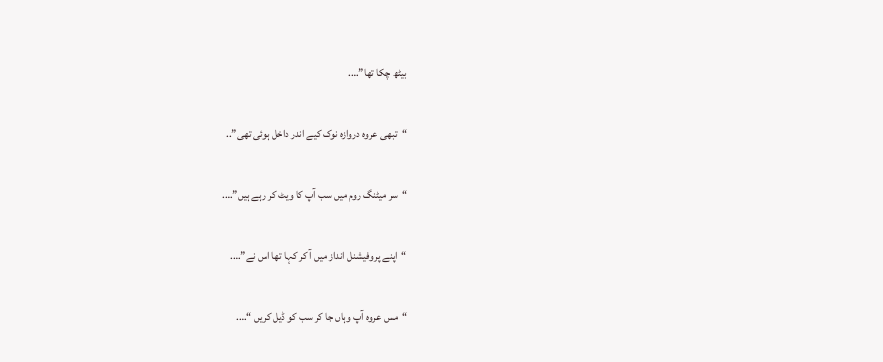بیٹھ چکا تھا”….

“تبھی عروہ دروازہ نوک کیے اندر داخل ہوئی تھی”..

“سر میٹنگ روم میں سب آپ کا ویٹ کر رہے ہیں”….

“اپنے پروفیشنل انداز میں آ کر کہا تھا اس نے”….

“مس عروہ آپ وہاں جا کر سب کو ڈیل کریں “….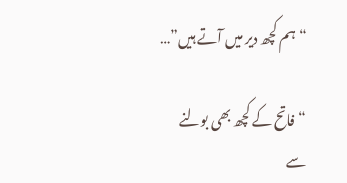“ہم کچھ دیر میں آتے ہیں”…

“فاتح کے کچھ بھی بولنے سے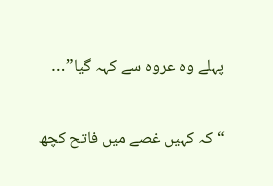پہلے وہ عروہ سے کہہ گیا”…

“کہ کہیں غصے میں فاتح کچھ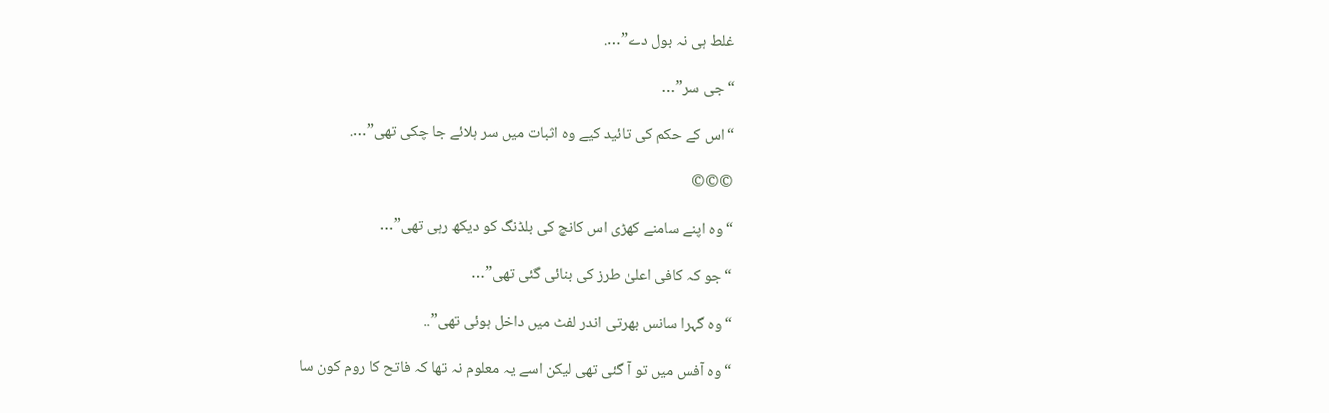غلط ہی نہ بول دے”….

“جی سر”…

“اس کے حکم کی تائید کیے وہ اثبات میں سر ہلائے جا چکی تھی”….

©©©

“وہ اپنے سامنے کھڑی اس کانچ کی بلڈنگ کو دیکھ رہی تھی”…

“جو کہ کافی اعلیٰ طرز کی بنائی گئی تھی”…

“وہ گہرا سانس بھرتی اندر لفٹ میں داخل ہوئی تھی”..

“وہ آفس میں تو آ گئی تھی لیکن اسے یہ معلوم نہ تھا کہ فاتح کا روم کون سا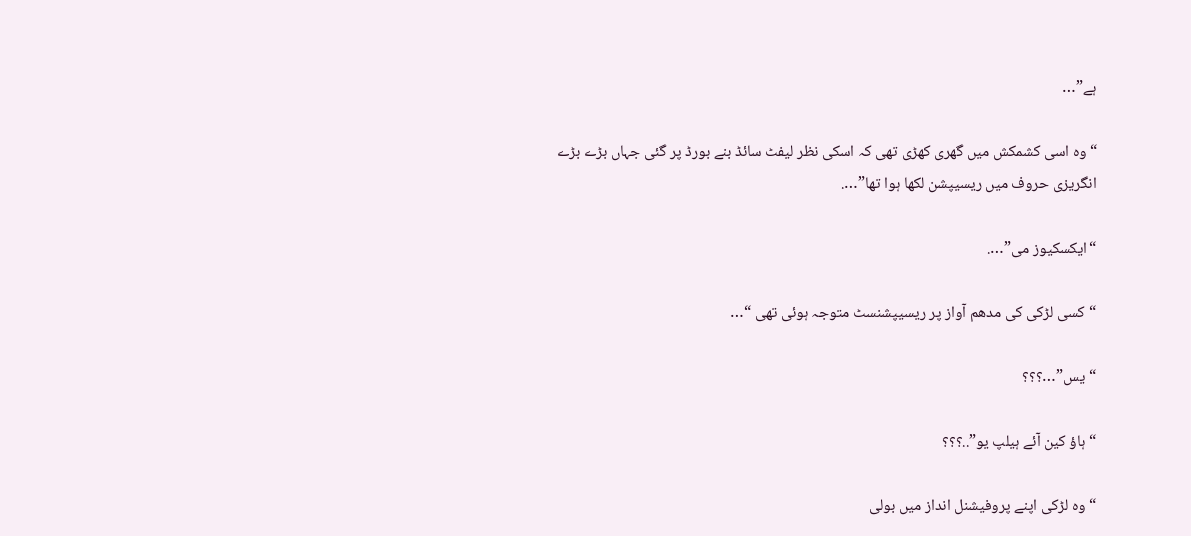ہے”…

“وہ اسی کشمکش میں گھری کھڑی تھی کہ اسکی نظر لیفٹ سائڈ بنے بورڈ پر گئی جہاں بڑے بڑے انگریزی حروف میں ریسیپشن لکھا ہوا تھا”….

“ایکسکیوز می”….

“کسی لڑکی کی مدھم آواز پر ریسیپشنسٹ متوجہ ہوئی تھی “…

“یس”…؟؟؟

“ہاؤ کین آئے ہیلپ یو”..؟؟؟

“وہ لڑکی اپنے پروفیشنل انداز میں بولی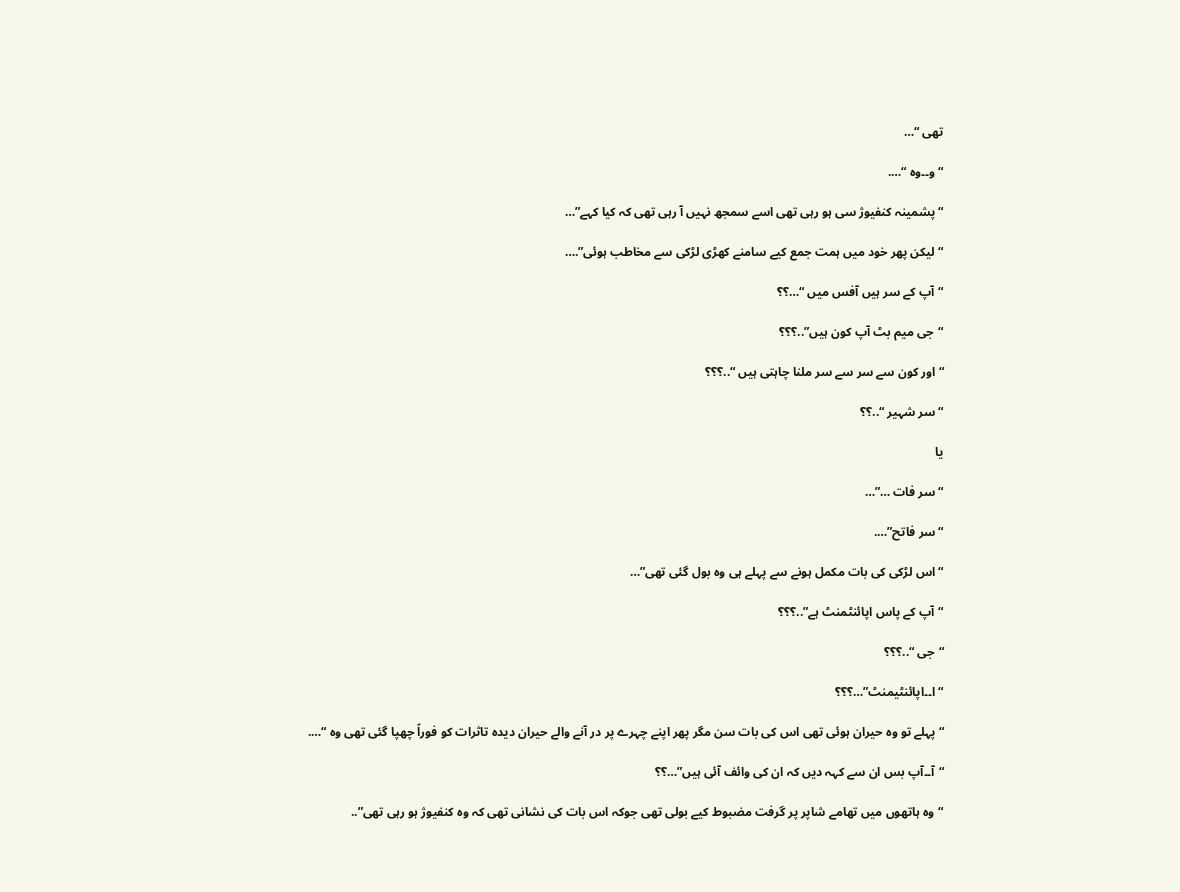تھی “…

“و۔۔وہ “….

“پشمینہ کنفیوژ سی ہو رہی تھی اسے سمجھ نہیں آ رہی تھی کہ کیا کہے”…

“لیکن پھر خود میں ہمت جمع کیے سامنے کھڑی لڑکی سے مخاطب ہوئی”.…

“آپ کے سر ہیں آفس میں “…؟؟

“جی میم بٹ آپ کون ہیں”..؟؟؟

“اور کون سے سر سے سر ملنا چاہتی ہیں “..؟؟؟

“سر شہیر “..؟؟

یا

“سر فات …”…

“سر فاتح”….

“اس لڑکی کی بات مکمل ہونے سے پہلے ہی وہ بول گئی تھی”…

“آپ کے پاس اپائنٹمنٹ ہے”..؟؟؟

“جی “..؟؟؟

“ا۔۔اپائنٹیمنٹ”…؟؟؟

“پہلے تو وہ حیران ہوئی تھی اس کی بات سن مگر پھر اپنے چہرے پر در آنے والے حیران دیدہ تاثرات کو فوراً چھپا گئی تھی وہ “….

“آ۔۔آپ بس ان سے کہہ دیں کہ ان کی وائف آئی ہیں”…؟؟

“وہ ہاتھوں میں تھامے شاپر پر گرفت مضبوط کیے بولی تھی جوکہ اس بات کی نشانی تھی کہ وہ کنفیوژ ہو رہی تھی”..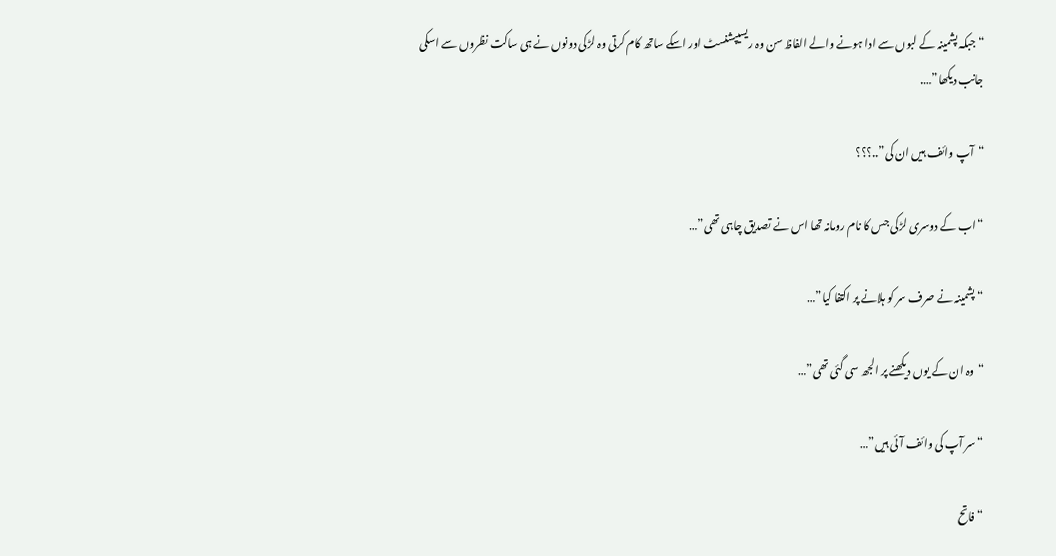“جبکہ پشمینہ کے لبوں سے ادا ہونے والے الفاظ سن وہ ریسیپشنسٹ اور اسکے ساتھ کام کرتی وہ لڑکی دونوں نے ہی ساکت نظروں سے اسکی جانب دیکھا”….

“آپ وائف ہیں ان کی”..؟؟؟

“اب کے دوسری لڑکی جس کا نام رومانہ تھا اس نے تصدیق چاہی تھی”…

“پشمینہ نے صرف سر کو ہلانے پر اکتفا کیا”…

“وہ ان کے یوں دیکھنے پر الجھ سی گئی تھی”…

“سر آپ کی وائف آئی ہیں”…

“فاتح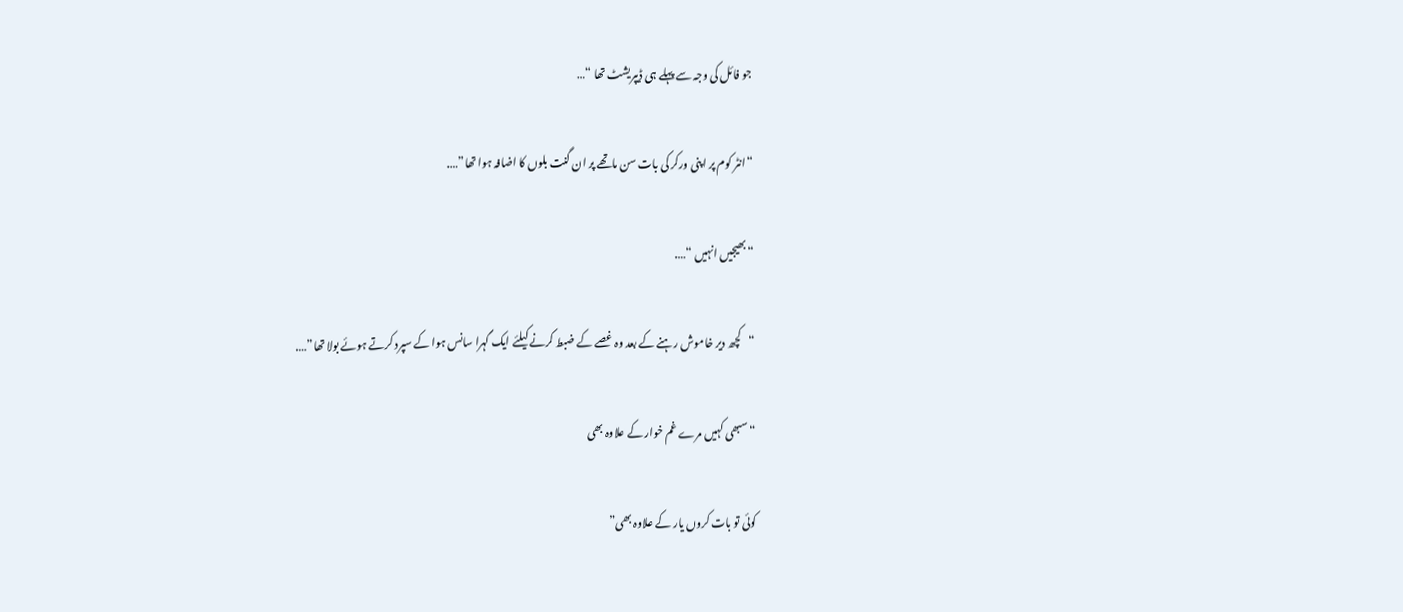جو فائل کی وجہ سے پہلے ہی ڈیپریشٹ تھا “…

“انٹر کوم پر اپنی ورکر کی بات سن ماتھے پر ان گنت بلوں کا اضافہ ہوا تھا”….

“بھیجیں انہیں “….

“کچھ دیر خاموش رہنے کے بعد وہ غصے کے ضبط کرنے کیلئے ایک گہرا سانس ہوا کے سپرد کرتے ہوئے بولا تھا”….

“سبھی کہیں مرے غم خوار کے علاوہ بھی

کوئی تو بات کروں یار کے علاوہ بھی”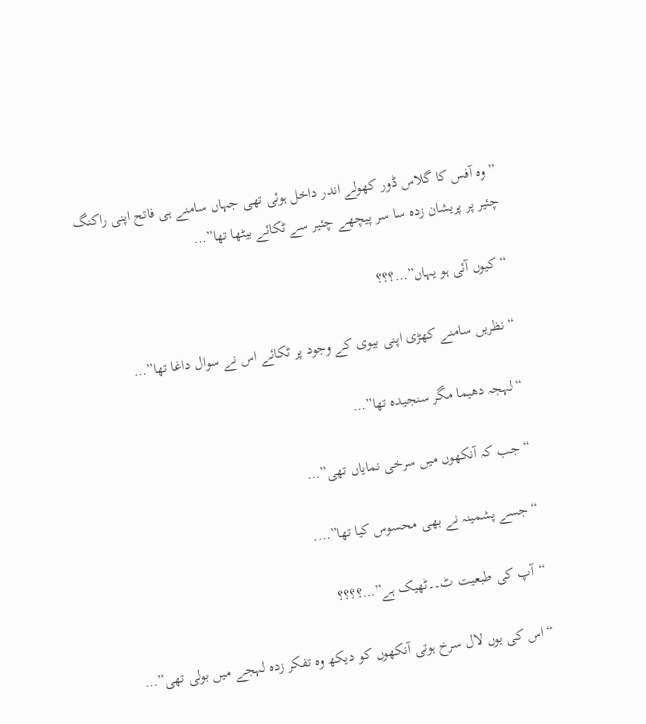” وہ آفس کا گلاس ڈور کھولے اندر داخل ہوئی تھی جہاں سامنے ہی فاتح اپنی راکنگ چئیر پر پریشان زدہ سا سر پیچھے چئیر سے ٹکائے بیٹھا تھا”…

“کیوں آئی ہو یہاں”…؟؟؟

“نظریں سامنے کھڑی اپنی بیوی کے وجود پر ٹکائے اس نے سوال داغا تھا”…

“لہجہ دھیما مگر سنجیدہ تھا”…

“جب کہ آنکھوں میں سرخی نمایاں تھی”…

“جسے پشمینہ نے بھی محسوس کیا تھا”….

“آپ کی طبعیت ٹ۔۔ٹھیک ہے”…؟؟؟؟

“اس کی یوں لال سرخ ہوتی آنکھوں کو دیکھ وہ تفکر زدہ لہجے میں بولی تھی”…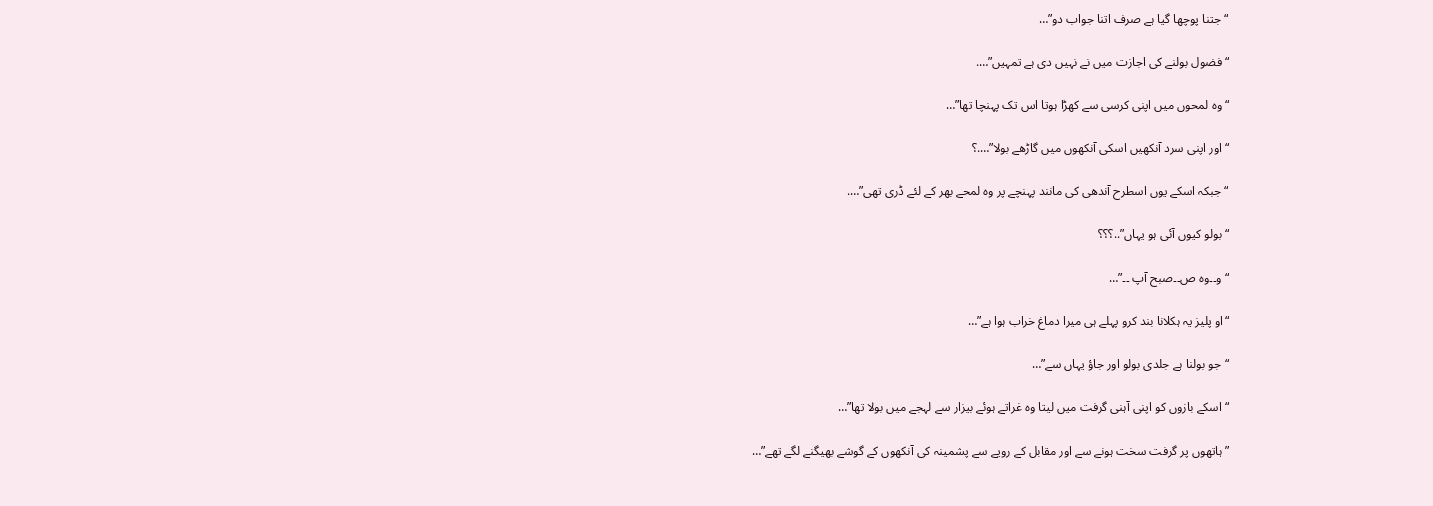“جتنا پوچھا گیا ہے صرف اتنا جواب دو”…

“فضول بولنے کی اجازت میں نے نہیں دی ہے تمہیں”….

“وہ لمحوں میں اپنی کرسی سے کھڑا ہوتا اس تک پہنچا تھا”…

“اور اپنی سرد آنکھیں اسکی آنکھوں میں گاڑھے بولا”….؟

“جبکہ اسکے یوں اسطرح آندھی کی مانند پہنچے پر وہ لمحے بھر کے لئے ڈری تھی”….

“بولو کیوں آئی ہو یہاں”..؟؟؟

“و۔۔وہ ص۔۔صبح آپ ۔۔”…

“او پلیز یہ ہکلانا بند کرو پہلے ہی میرا دماغ خراب ہوا ہے”…

“جو بولنا ہے جلدی بولو اور جاؤ یہاں سے”…

“اسکے بازوں کو اپنی آہنی گرفت میں لیتا وہ غراتے ہوئے بیزار سے لہجے میں بولا تھا”…

” ہاتھوں پر گرفت سخت ہونے سے اور مقابل کے رویے سے پشمینہ کی آنکھوں کے گوشے بھیگنے لگے تھے”…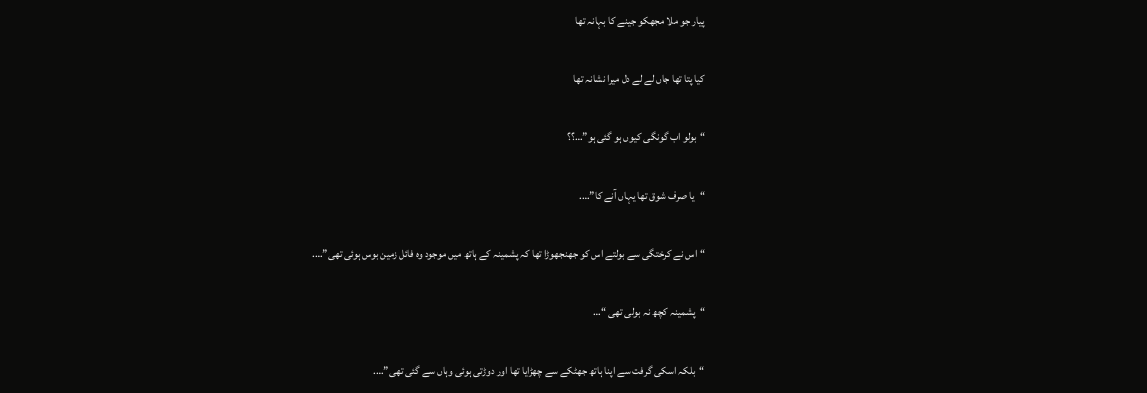پیار جو ملا مجھکو جینے کا بہانہ تھا

کیا پتا تھا جاں لے لے دل میرا نشانہ تھا

“بولو اب گونگی کیوں ہو گئی ہو”…؟؟

“یا صرف شوق تھا یہاں آنے کا”….

“اس نے کرختگی سے بولتے اس کو جھنجھوڑا تھا کہ پشمینہ کے ہاتھ میں موجود وہ فائل زمین بوس ہوئی تھی”….

“پشمینہ کچھ نہ بولی تھی “…

“بلکہ اسکی گرفت سے اپنا ہاتھ جھٹکے سے چھڑایا تھا اور دوڑتی ہوئی وہاں سے گئی تھی”….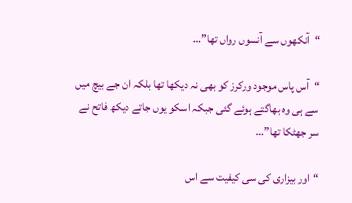“آنکھوں سے آنسوں رواں تھا”…

“آس پاس موجود ورکرز کو بھی نہ دیکھا تھا بلکہ ان جے بیچ میں سے ہی وہ بھاگتے ہوئے گئی جبکہ اسکو یوں جاتے دیکھ فاتح نے سر جھٹکا تھا”…

“اور بیزاری کی سی کیفیت سے اس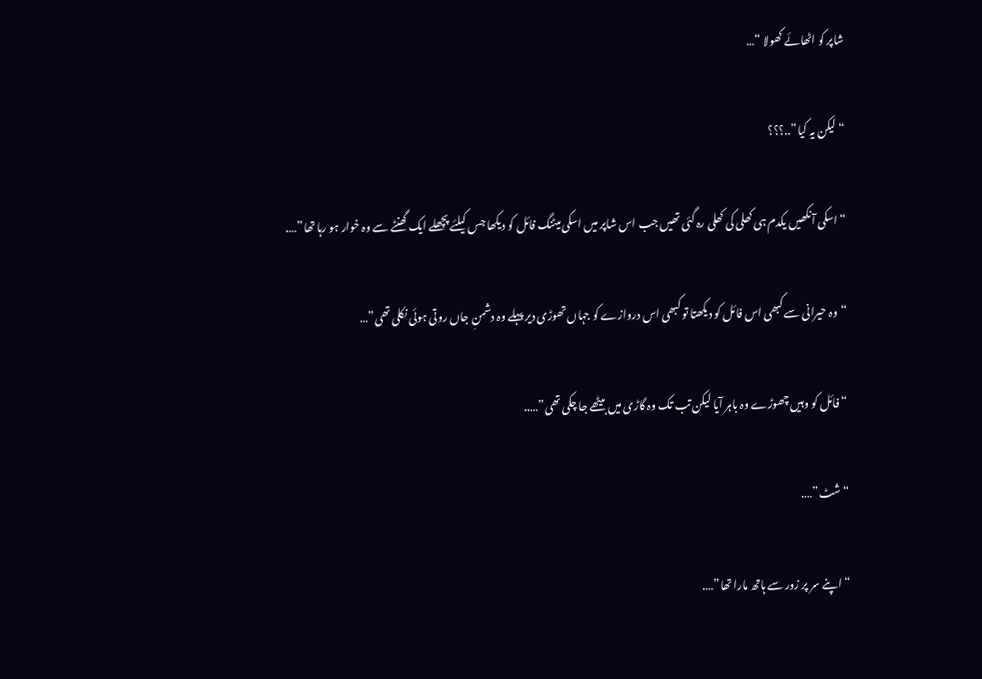شاپر کو اٹھائے کھولا “…

“لیکن یہ کیا”..؟؟؟

“اسکی آنکھیں یکدم ہی کھلی کی کھلی رہ گئی تھیں جب اس شاپر میں اسکی میٹنگ فائل کو دیکھا جس کیلئے پچھلے ایک گھنٹے سے وہ خوار ہو رہا تھا”….

“وہ حیرانی سے کبھی اس فائل کو دیکھتا تو کبھی اس دروازے کو جہاں تھوڑی دیر پہلے وہ دشمنِ جاں روتی ہوئی نکلی تھی”…

“فائل کو وہیں چھوڑے وہ باہر آیا لیکن تب تک وہ گاڑی میں بیٹھے جا چکی تھی”…..

“شٹ”….

“اپنے سر پر زور سے ہاتھ مارا تھا”….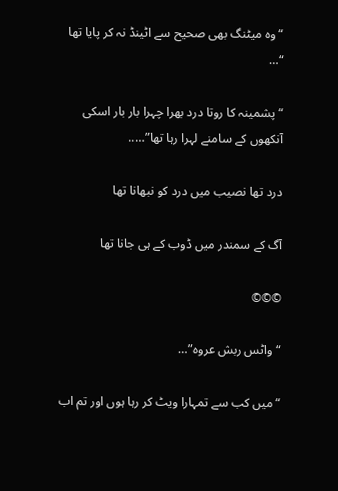“وہ میٹنگ بھی صحیح سے اٹینڈ نہ کر پایا تھا “…

“پشمینہ کا روتا درد بھرا چہرا بار بار اسکی آنکھوں کے سامنے لہرا رہا تھا”…..

درد تھا نصیب میں درد کو نبھانا تھا

آگ کے سمندر میں ڈوب کے ہی جانا تھا

©©©

“واٹس ربش عروہ”…

“میں کب سے تمہارا ویٹ کر رہا ہوں اور تم اب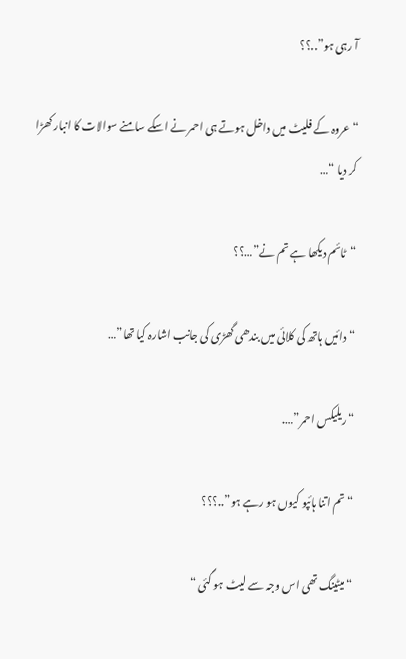آ رہی ہو”..؟؟

“عروہ کے فلیٹ میں داخل ہوتے ہی احمر نے اسکے سامنے سوالات کا انبار کھڑا کر دیا “…

“ٹائم دیکھا ہے تم نے”…؟؟

“دائیں ہاتھ کی کلائی میں بندھی گھڑی کی جانب اشارہ کیا تھا”…

“ریلیکس احمر”….

“تم اتنا ہائپو کیوں ہو رہے ہو”..؟؟؟

“میٹینگ تھی اس وجہ سے لیٹ ہو گئی “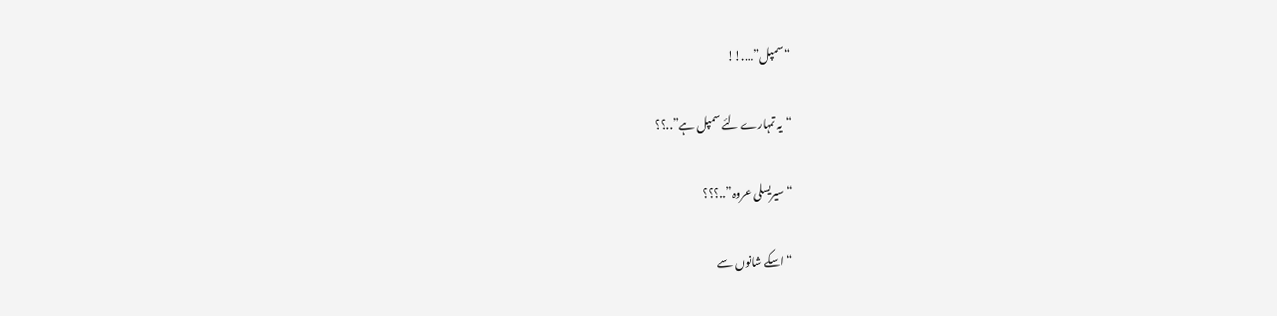“سمپل”….!!

“یہ تمہارے لئے سمپل ہے”..؟؟

“سیریسلی عروہ”..؟؟؟

“اسکے شانوں سے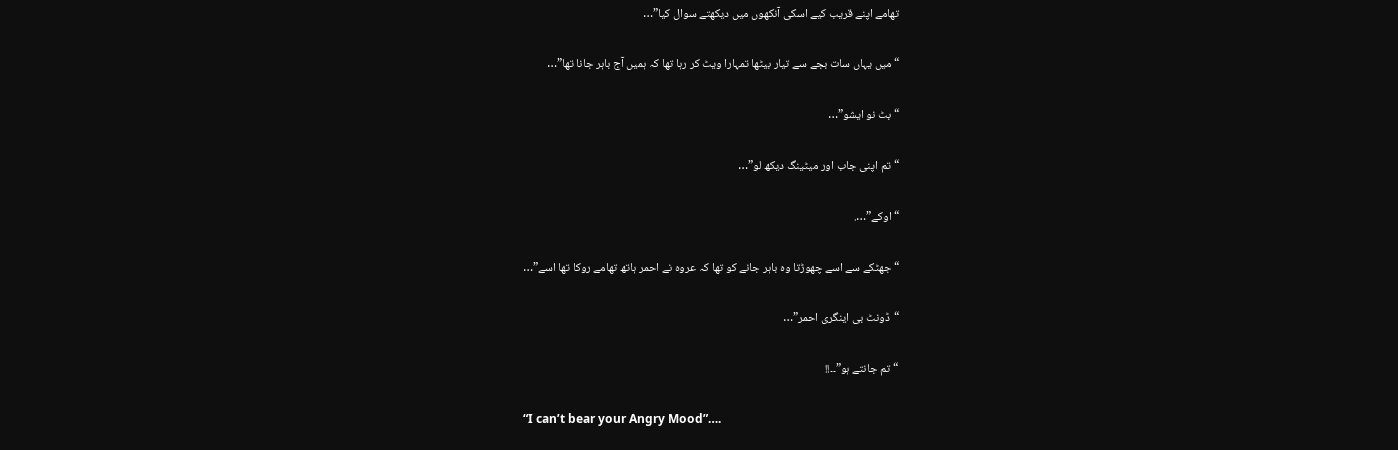تھامے اپنے قریب کیے اسکی آنکھوں میں دیکھتے سوال کیا”…

“میں یہاں سات بجے سے تیار بیٹھا تمہارا ویٹ کر رہا تھا کہ ہمیں آج باہر جانا تھا”…

“بٹ نو ایشو”…

“تم اپنی جاب اور میٹینگ دیکھ لو”…

“اوکے”….

“جھٹکے سے اسے چھوڑتا وہ باہر جانے کو تھا کہ عروہ نے احمر ہاتھ تھامے روکا تھا اسے”…

“ڈونٹ بی اینگری احمر”…

“تم جانتے ہو”۔۔!!

“I can’t bear your Angry Mood”….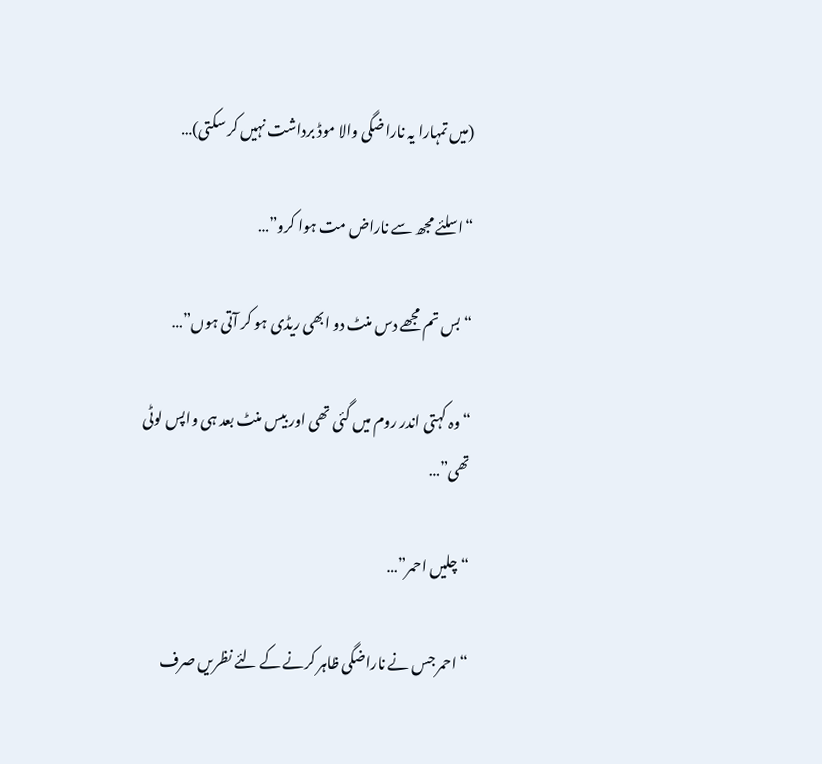(میں تمہارا یہ ناراضگی والا موڈ برداشت نہیں کر سکتی)…

“اسلئے مجھ سے ناراض مت ہوا کرو”…

“بس تم مجھے دس منٹ دو ابھی ریڈی ہو کر آتی ہوں”…

“وہ کہتی اندر روم میں گئی تھی اور بیس منٹ بعد ہی واپس لوٹی تھی”…

“چلیں احمر”…

“احمر جس نے ناراضگی ظاہر کرنے کے لئے نظریں صرف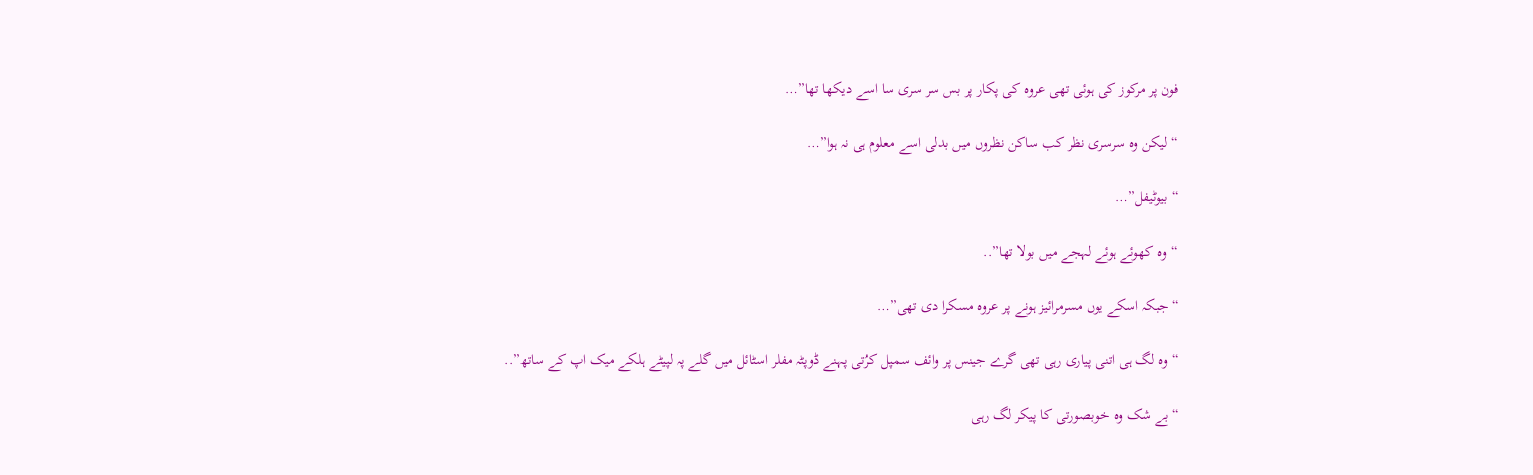فون پر مرکوز کی ہوئی تھی عروہ کی پکار پر بس سر سری سا اسے دیکھا تھا”…

“لیکن وہ سرسری نظر کب ساکن نظروں میں بدلی اسے معلوم ہی نہ ہوا”…

“بیوٹیفل”…

“وہ کھوئے ہوئے لہجے میں بولا تھا”..

“جبکہ اسکے یوں مسرمرائیز ہونے پر عروہ مسکرا دی تھی”…

“وہ لگ ہی اتنی پیاری رہی تھی گرے جینس پر وائف سمپل کرُتی پہنے ڈوپٹہ مفلر اسٹائل میں گلے پہ لپیٹے ہلکے میک اپ کے ساتھ”..

“بے شک وہ خوبصورتی کا پیکر لگ رہی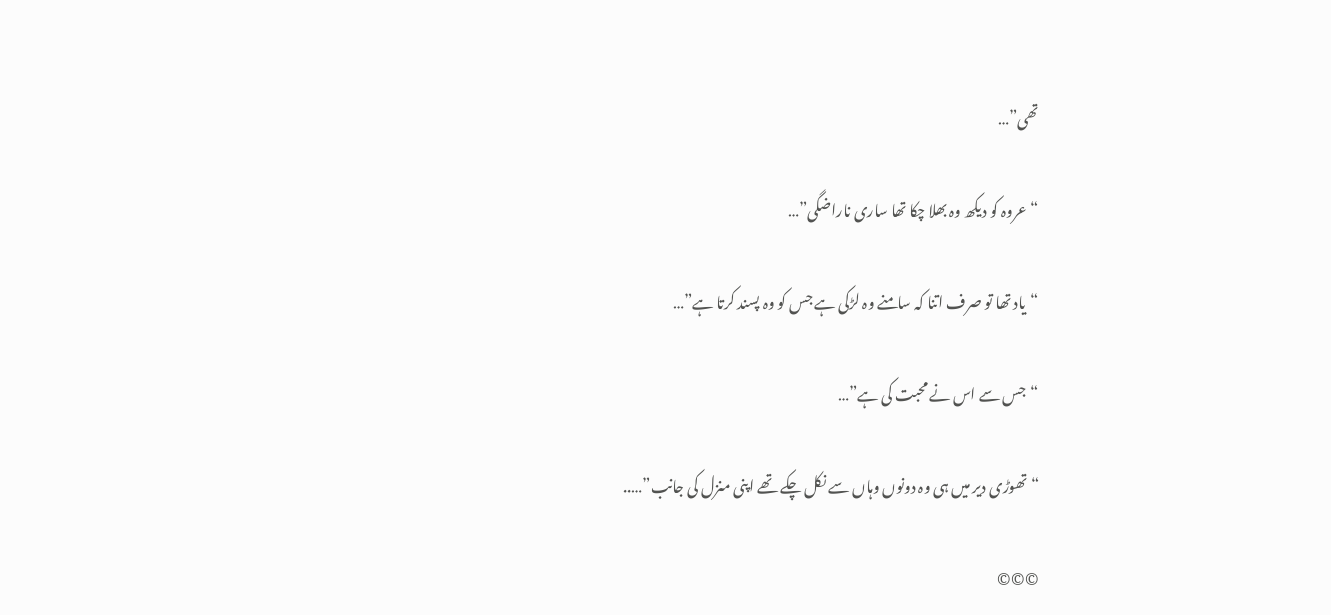تھی”…

“عروہ کو دیکھ وہ بھلا چکا تھا ساری ناراضگی”…

“یاد تھا تو صرف اتنا کہ سامنے وہ لڑکی ہے جس کو وہ پسند کرتا ہے”…

“جس سے اس نے محبت کی ہے”…

“تھوڑی دیر میں ہی وہ دونوں وہاں سے نکل چکے تھے اپنی منزل کی جانب”…..

©©©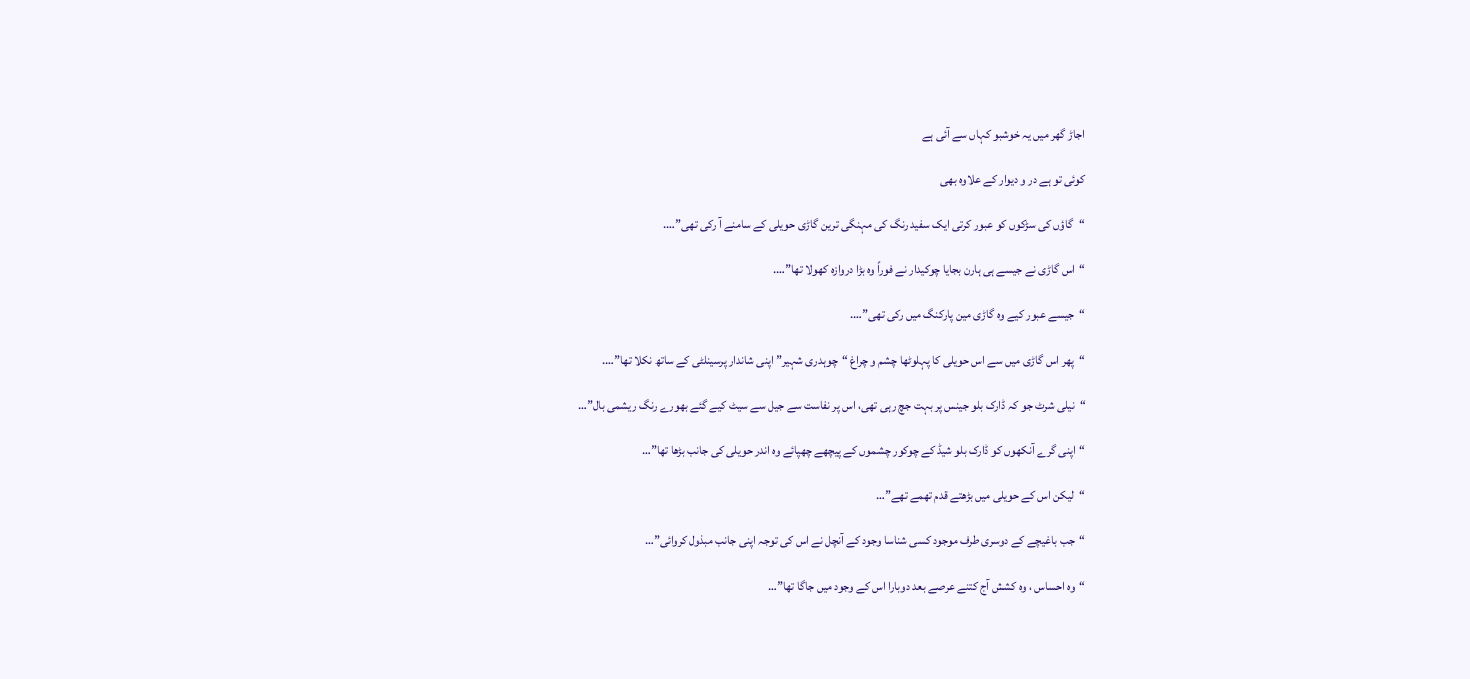اجاڑ گھر میں یہ خوشبو کہاں سے آئی ہے

کوئی تو ہے در و دیوار کے علاوہ بھی

“گاؤں کی سڑکوں کو عبور کرتی ایک سفید رنگ کی مہنگی ترین گاڑی حویلی کے سامنے آ رکی تھی”….

“اس گاڑی نے جیسے ہی ہارن بجایا چوکیدار نے فوراً وہ بڑا دروازہ کھولا تھا”….

“جیسے عبور کیے وہ گاڑی مین پارکنگ میں رکی تھی”….

“پھر اس گاڑی میں سے اس حویلی کا پہلوٹھا چشم و چراغ “چوہدری شہیر” اپنی شاندار پرسینلٹی کے ساتھ نکلا تھا”….

“نیلی شرٹ جو کہ ڈارک بلو جینس پر بہت جچ رہی تھی، اس پر نفاست سے جیل سے سیٹ کیے گئے بھورے رنگ ریشمی بال”…

“اپنی گرے آنکھوں کو ڈارک بلو شیڈ کے چوکور چشموں کے پیچھے چھپائے وہ اندر حویلی کی جانب بڑھا تھا”…

“لیکن اس کے حویلی میں بڑھتے قدم تھمے تھے”…

“جب باغیچے کے دوسری طرف موجود کسی شناسا وجود کے آنچل نے اس کی توجہ اپنی جانب مبذول کروائی”…

“وہ احساس ، وہ کشش آج کتنے عرصے بعد دوبارا اس کے وجود میں جاگا تھا”…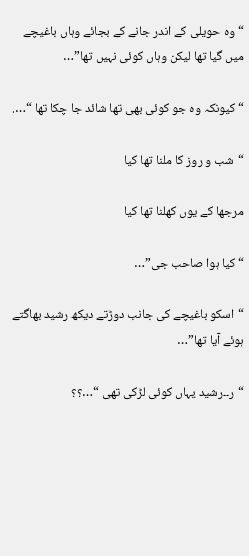“وہ حویلی کے اندر جانے کے بجائے وہاں باغیچے میں گیا تھا لیکن وہاں کوئی نہیں تھا”…

“کیونکہ وہ جو کوئی بھی تھا شائد جا چکا تھا “….

“شب و روز کا ملنا تھا کیا

مرجھا کے یوں کھلنا تھا کیا

“کیا ہوا صاحب جی”…

“اسکو باغیچے کی جانب دوڑتے دیکھ رشید بھاگتے ہوئے آیا تھا”…

“ر۔۔رشید یہاں کوئی لڑکی تھی “…؟؟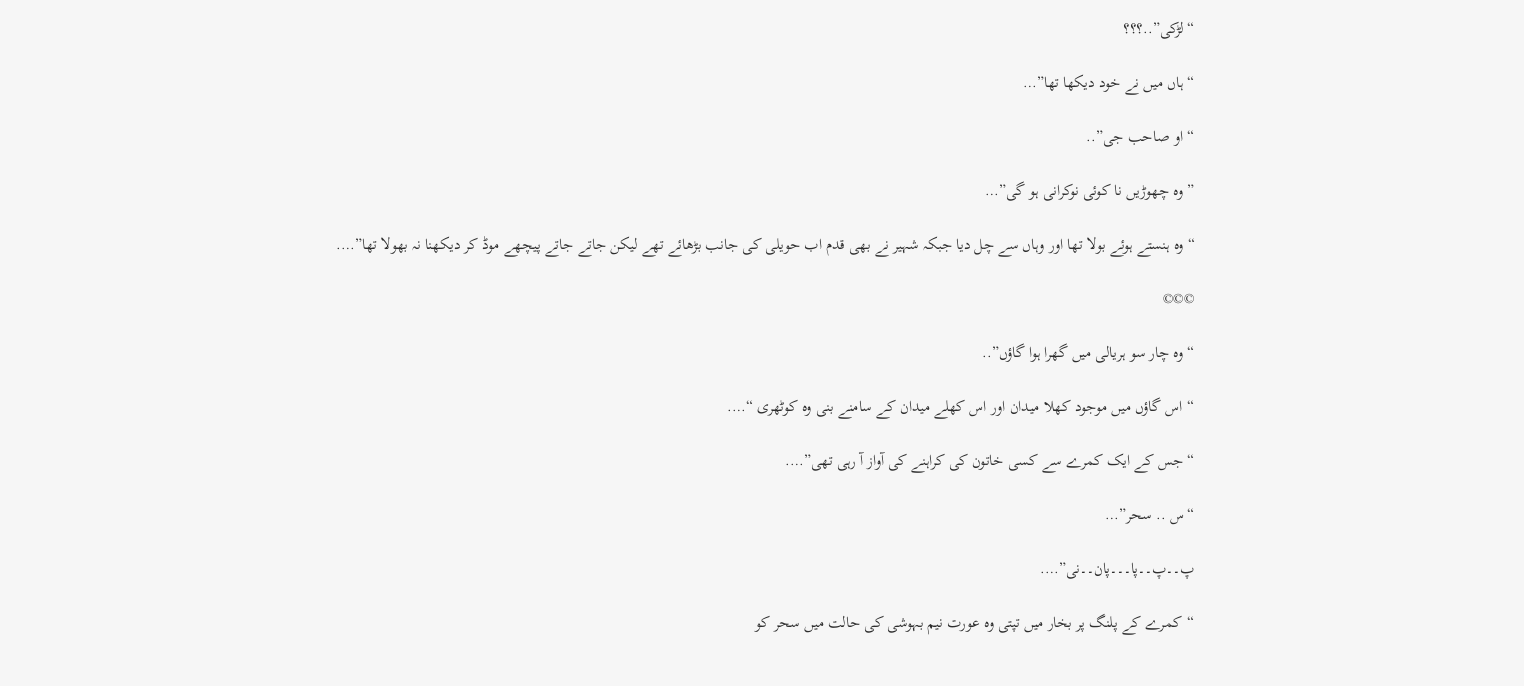“لڑکی”..؟؟؟

“ہاں میں نے خود دیکھا تھا”…

“او صاحب جی”..

” وہ چھوڑیں نا کوئی نوکرانی ہو گی”…

“وہ ہنستے ہوئے بولا تھا اور وہاں سے چل دیا جبکہ شہیر نے بھی قدم اب حویلی کی جانب بڑھائے تھے لیکن جاتے جاتے پیچھے موڈ کر دیکھنا نہ بھولا تھا”….

©©©

“وہ چار سو ہریالی میں گھرا ہوا گاؤں”..

“اس گاؤں میں موجود کھلا میدان اور اس کھلے میدان کے سامنے بنی وہ کوٹھری “….

“جس کے ایک کمرے سے کسی خاتون کی کراہنے کی آواز آ رہی تھی”….

“س .. سحر”…

پ۔۔پ۔۔پا۔۔۔پان۔۔نی”….

“کمرے کے پلنگ پر بخار میں تپتی وہ عورت نیم بہوشی کی حالت میں سحر کو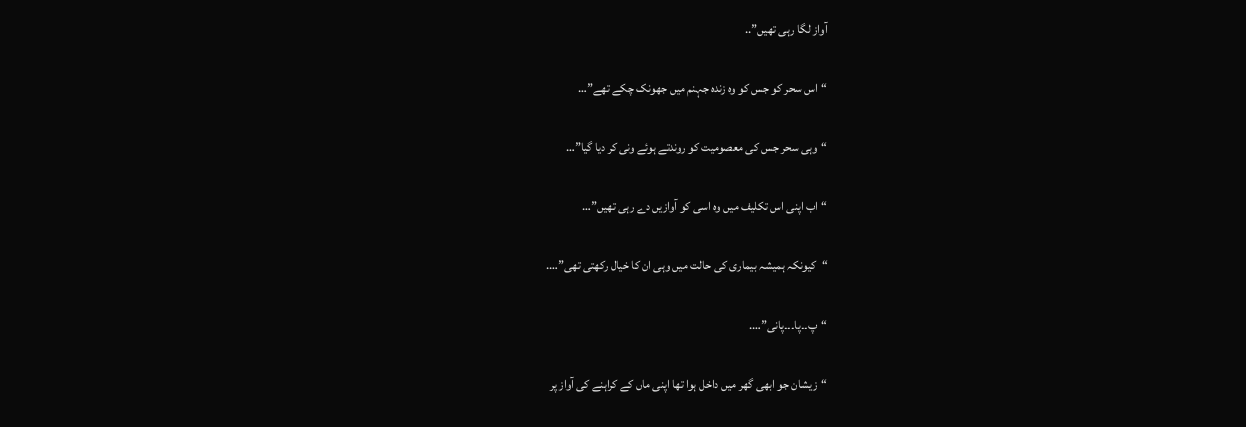آواز لگا رہی تھیں”..

“اس سحر کو جس کو وہ زندہ جہنم میں جھونک چکے تھے”…

“وہی سحر جس کی معصومیت کو روندتے ہوئے ونی کر دیا گیا”…

“اب اپنی اس تکلیف میں وہ اسی کو آوازیں دے رہی تھیں”…

“کیونکہ ہمیشہ بیماری کی حالت میں وہی ان کا خیال رکھتی تھی”….

“پ۔۔پا۔۔۔پانی”….

“زیشان جو ابھی گھر میں داخل ہوا تھا اپنی ماں کے کراہنے کی آواز پر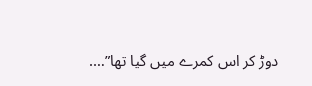دوڑ کر اس کمرے میں گیا تھا”….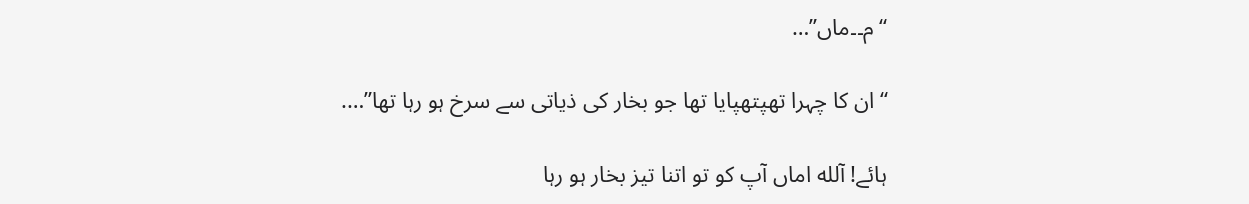“م۔۔ماں”…

“ان کا چہرا تھپتھپایا تھا جو بخار کی ذیاتی سے سرخ ہو رہا تھا”….

ہائے! آلله اماں آپ کو تو اتنا تیز بخار ہو رہا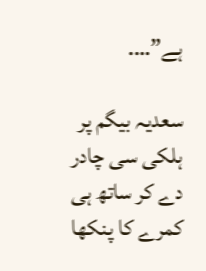ہے”….

سعدیہ بیگم پر ہلکی سی چادر دے کر ساتھ ہی کمرے کا پنکھا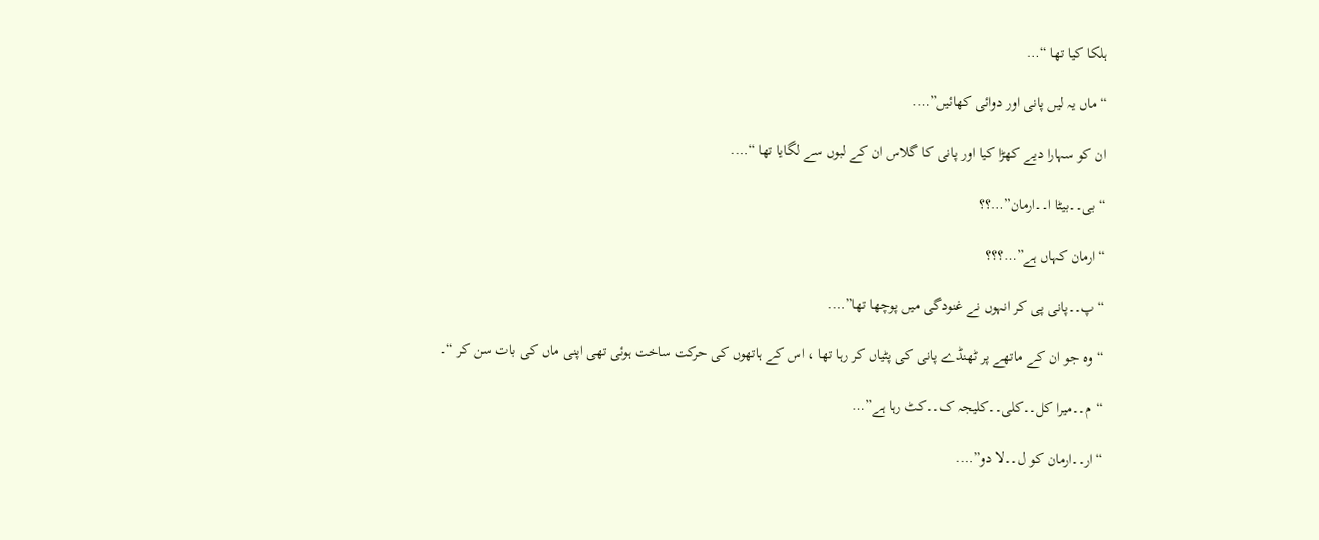ہلکا کیا تھا “…

“ماں یہ لیں پانی اور دوائی کھائیں”….

ان کو سہارا دیے کھڑا کیا اور پانی کا گلاس ان کے لبوں سے لگایا تھا “….

“بی۔۔بیٹا ا۔۔ارمان”…؟؟

“ارمان کہاں ہے”…؟؟؟

“پ۔۔پانی پی کر انہوں نے غنودگی میں پوچھا تھا”….

“وہ جو ان کے ماتھے پر ٹھنڈے پانی کی پٹیاں کر رہا تھا ، اس کے ہاتھوں کی حرکت ساخت ہوئی تھی اپنی ماں کی بات سن کر “۔

“م۔۔میرا کل۔۔کلی۔۔کلیجہ ک۔۔کٹ رہا ہے”…

“ار۔۔ارمان کو ل۔۔لا دو”….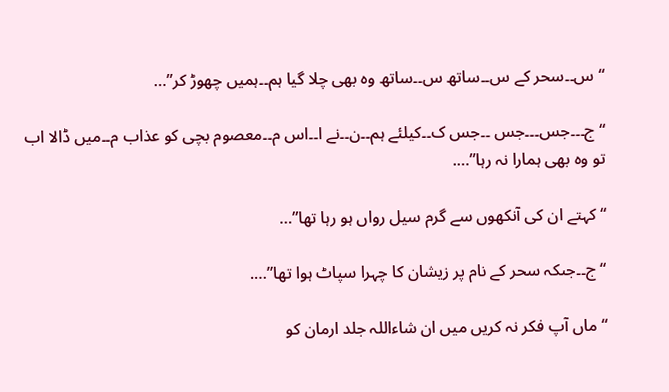“س۔۔سحر کے س۔۔ساتھ س۔۔ساتھ وہ بھی چلا گیا ہم۔۔ہمیں چھوڑ کر”…

“ج۔۔۔جس۔۔۔جس ۔۔جس ک۔۔کیلئے ہم۔۔ن۔۔نے ا۔۔اس م۔۔معصوم بچی کو عذاب م۔۔میں ڈالا اب تو وہ بھی ہمارا نہ رہا”….

“کہتے ان کی آنکھوں سے گرم سیل رواں ہو رہا تھا”…

“ج۔۔جںکہ سحر کے نام پر زیشان کا چہرا سپاٹ ہوا تھا”….

“ماں آپ فکر نہ کریں میں ان شاءاللہ جلد ارمان کو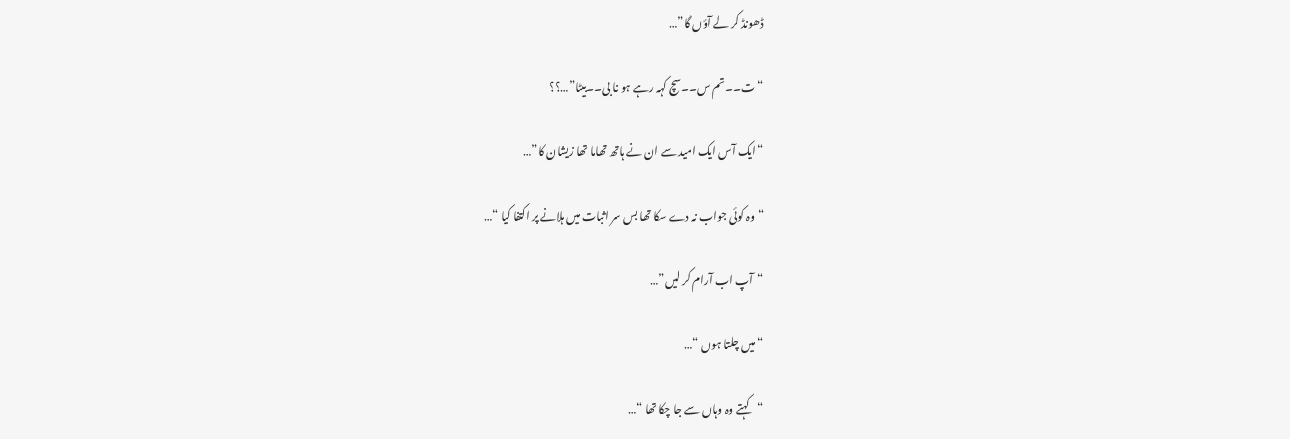ڈھونڈ کر لے آؤں گا”…

“ت۔۔تم س۔۔سچ کہہ رہے ہو نا بی۔۔بیٹا”…؟؟

“ایک آس ایک امید سے ان نے ہاتھ تھاما تھا زیشان کا”…

“وہ کوئی جواب نہ دے سکا تھا بس سر اثبات میں ہلانے پر اکتفا کیا “…

“آپ اب آرام کر لیں”…

“میں چلتا ہوں “…

“کہتے وہ وہاں سے جا چکا تھا “…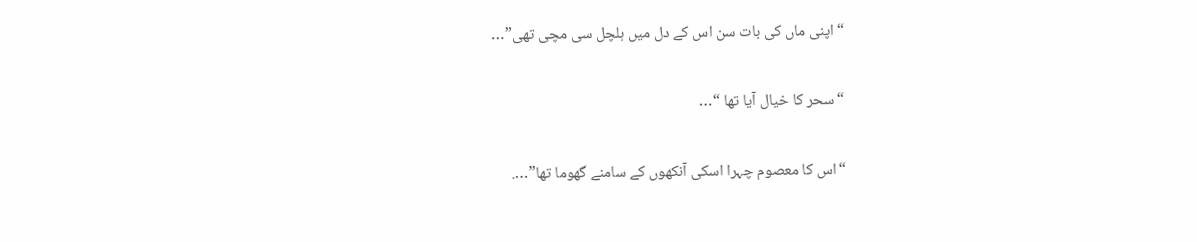“اپنی ماں کی بات سن اس کے دل میں ہلچل سی مچی تھی”…

“سحر کا خیال آیا تھا “…

“اس کا معصوم چہرا اسکی آنکھوں کے سامنے گھوما تھا”….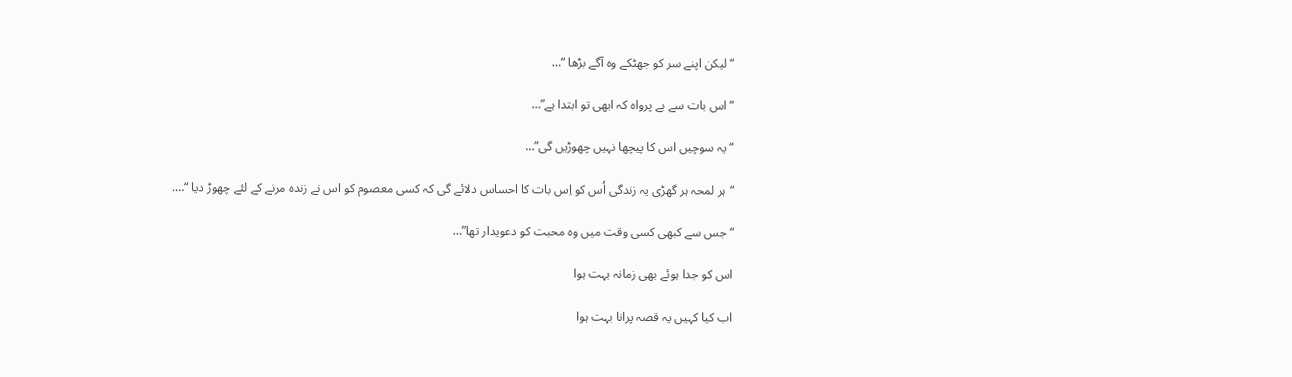“لیکن اپنے سر کو جھٹکے وہ آگے بڑھا “…

“اس بات سے بے پرواہ کہ ابھی تو ابتدا ہے”…

“یہ سوچیں اس کا پیچھا نہیں چھوڑیں گی”…

“ہر لمحہ ہر گھڑی یہ زندگی اُس کو اِس بات کا احساس دلائے گی کہ کسی معصوم کو اس نے زندہ مرنے کے لئے چھوڑ دیا “….

“جس سے کبھی کسی وقت میں وہ محبت کو دعویدار تھا”…

اس کو جدا ہوئے بھی زمانہ بہت ہوا

اب کیا کہیں یہ قصہ پرانا بہت ہوا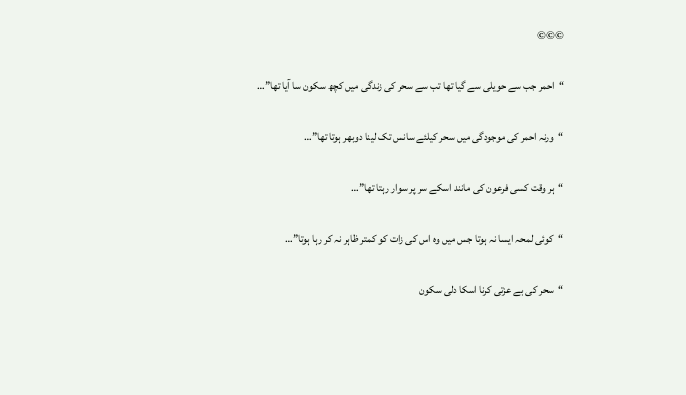©©©

“احمر جب سے حویلی سے گیا تھا تب سے سحر کی زندگی میں کچھ سکون سا آیا تھا”…

“ورنہ احمر کی موجودگی میں سحر کیلئے سانس تک لینا دوبھر ہوتا تھا”…

“ہر وقت کسی فرعون کی مانند اسکے سر پر سوار رہتا تھا”…

“کوئی لمحہ ایسا نہ ہوتا جس میں وہ اس کی زات کو کمتر ظاہر نہ کر رہا ہوتا”…

“سحر کی بے عزتی کرنا اسکا دلی سکون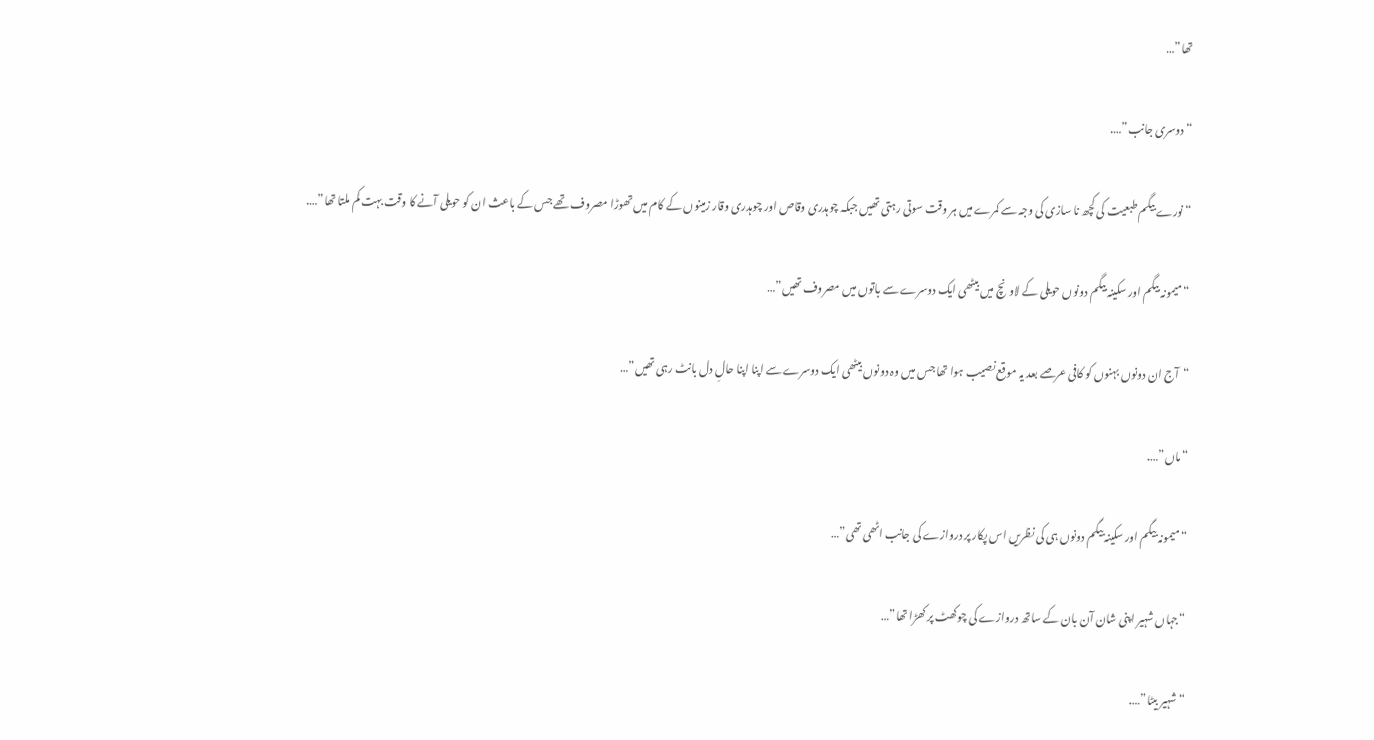تھا”…

“دوسری جانب”….

“نورے بیگم طبعیت کی کچھ نا سازی کی وجہ سے کمرے میں ہر وقت سوتی رہتی تھیں جبکہ چوہدری وقاص اور چوہدری وقار زمینوں کے کام میں تھوڑا مصروف تھے جس کے باعث ان کو حویلی آنے کا وقت بہت کم ملتا تھا”….

“میمونہ بیگم اور سکینہ بیگم دونوں حویلی کے لاونچ میں بیٹھی ایک دوسرے سے باتوں میں مصروف تھیں”…

“آج ان دونوں بہنوں کو کافی عرصے بعد یہ موقع نصیب ہوا تھا جس میں وہ دونوں بیٹھی ایک دوسرے سے اپنا اپنا حالِ دل بانٹ رہی تھیں”…

“ماں”….

“میمونہ بیگم اور سکینہ بیگم دونوں ہی کی نظریں اس پکار پر دروازے کی جانب اٹھی تھی”…

“جہاں شہیر اپنی شان آن بان کے ساتھ دروازے کی چوکھٹ پر کھڑا تھا”…

“شہیر بیٹا”….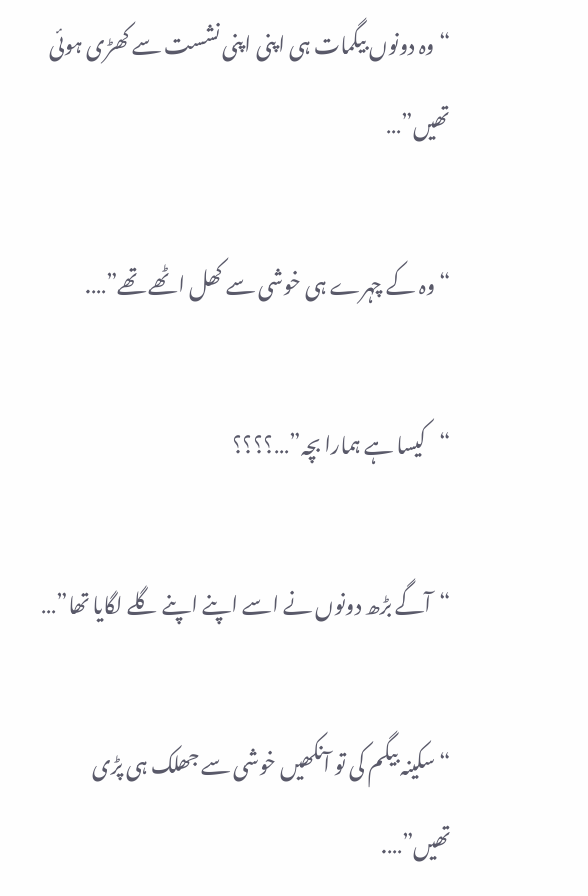“وہ دونوں بیگمات ہی اپنی اپنی نشست سے کھڑی ہوئی تھیں”…

“وہ کے چہرے ہی خوشی سے کھل اٹھے تھے”….

“کیسا ہے ہمارا بچہ”…؟؟؟؟

“آگے بڑھ دونوں نے اسے اپنے اپنے گلے لگایا تھا”…

“سکینہ بیگم کی تو آنکھیں خوشی سے جھلک ہی پڑی تھیں”….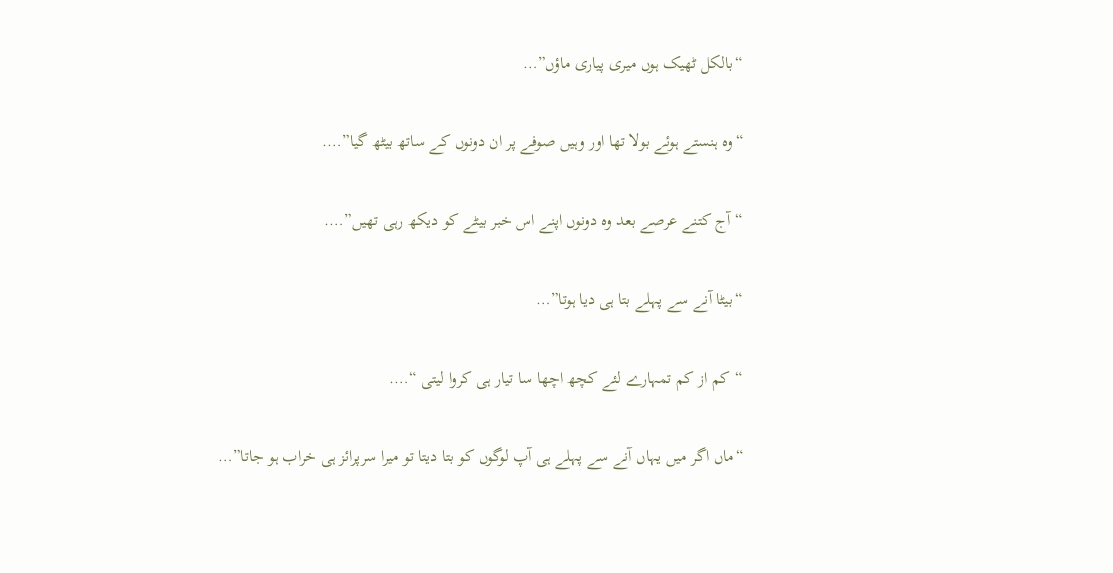“بالکل ٹھیک ہوں میری پیاری ماؤں”…

“وہ ہنستے ہوئے بولا تھا اور وہیں صوفے پر ان دونوں کے ساتھ بیٹھ گیا”….

“آج کتنے عرصے بعد وہ دونوں اپنے اس خبر بیٹے کو دیکھ رہی تھیں”….

“بیٹا آنے سے پہلے بتا ہی دیا ہوتا”…

“کم از کم تمہارے لئے کچھ اچھا سا تیار ہی کروا لیتی “….

“ماں اگر میں یہاں آنے سے پہلے ہی آپ لوگوں کو بتا دیتا تو میرا سرپرائز ہی خراب ہو جاتا”…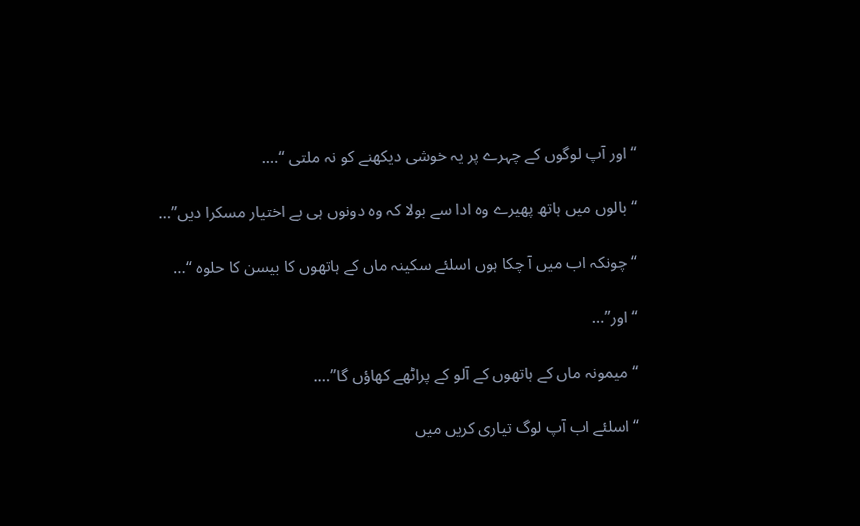“اور آپ لوگوں کے چہرے پر یہ خوشی دیکھنے کو نہ ملتی “….

“بالوں میں ہاتھ پھیرے وہ ادا سے بولا کہ وہ دونوں ہی بے اختیار مسکرا دیں”…

“چونکہ اب میں آ چکا ہوں اسلئے سکینہ ماں کے ہاتھوں کا بیسن کا حلوہ “…

“اور”…

“میمونہ ماں کے ہاتھوں کے آلو کے پراٹھے کھاؤں گا”….

“اسلئے اب آپ لوگ تیاری کریں میں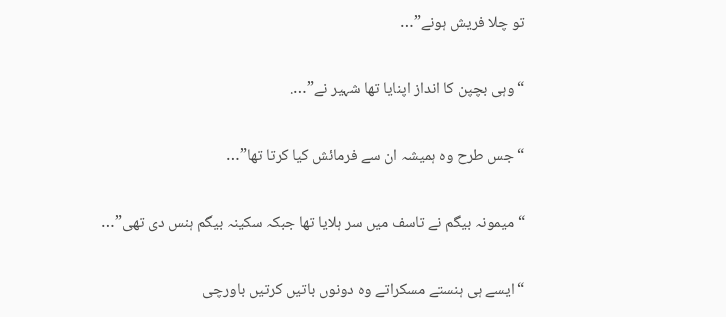تو چلا فریش ہونے”…

“وہی بچپن کا انداز اپنایا تھا شہیر نے”….

“جس طرح وہ ہمیشہ ان سے فرمائش کیا کرتا تھا”…

“میمونہ بیگم نے تاسف میں سر ہلایا تھا جبکہ سکینہ بیگم ہنس دی تھی”…

“ایسے ہی ہنستے مسکراتے وہ دونوں باتیں کرتیں باورچی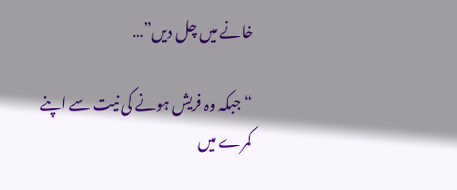خانے میں چل دیں”…

“جبکہ وہ فریش ہونے کی نیت سے اپنے کمرے میں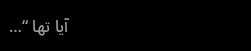آیا تھا “…